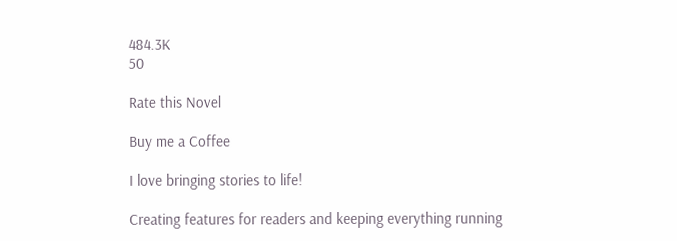484.3K
50

Rate this Novel

Buy me a Coffee

I love bringing stories to life!

Creating features for readers and keeping everything running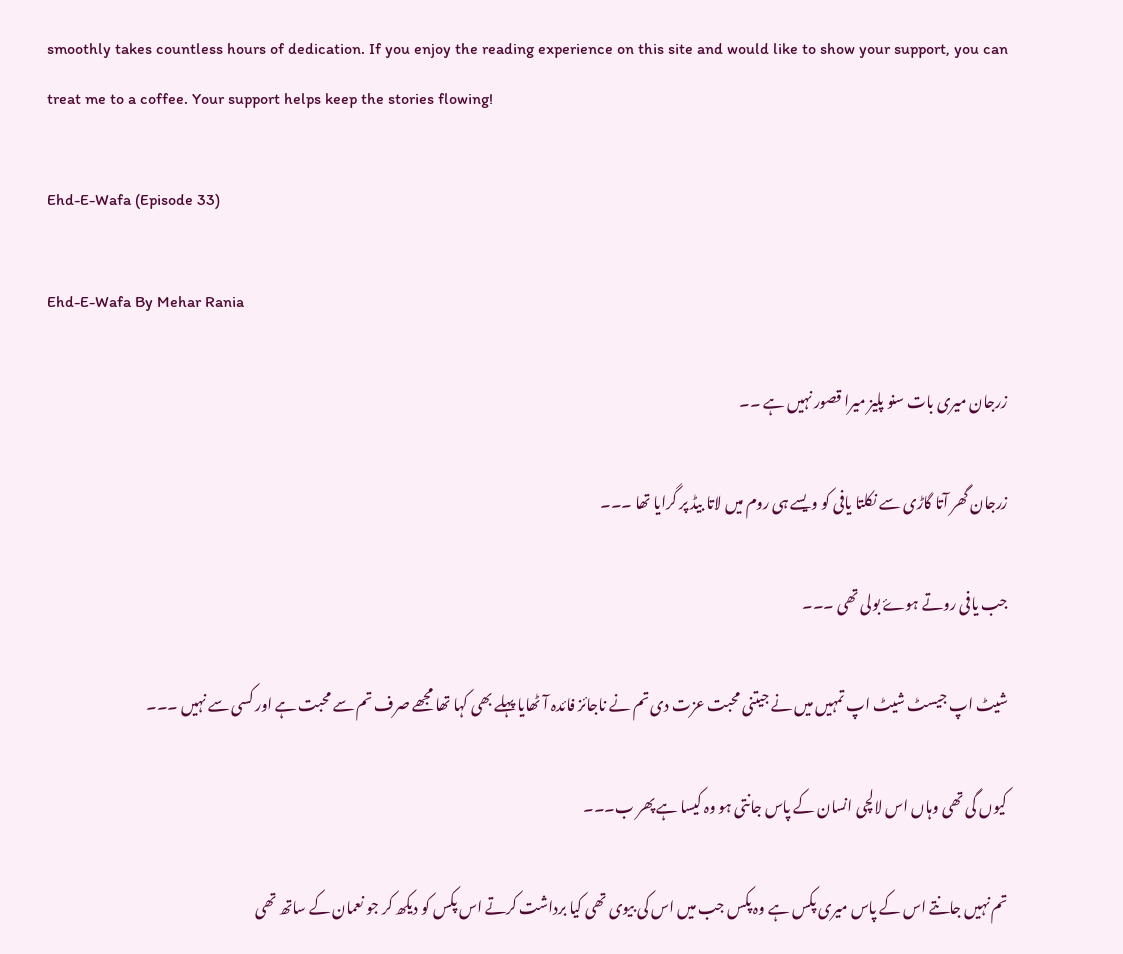smoothly takes countless hours of dedication. If you enjoy the reading experience on this site and would like to show your support, you can treat me to a coffee. Your support helps keep the stories flowing!

Ehd-E-Wafa (Episode 33)

Ehd-E-Wafa By Mehar Rania

زرجان میری بات سنو پلیز میرا قصور نہیں ہے ۔۔

زرجان گھر آتا گاڑی سے نکلتا یافی کو ویسے ہی روم میں لاتا بیڈ پر گرایا تھا ۔۔۔

جب یافی روتے ہوۓ بولی تھی ۔۔۔

شیٹ اپ جیسٹ شیٹ اپ تمہیں میں نے جیتنی محبت عزت دی تم نے ناجائز فائدہ آٹھایا پہلے بھی کہا تھا مجھے صرف تم سے محبت ہے اور کسی سے نہیں ۔۔۔

کیوں گی تھی وہاں اس لالچی انسان کے پاس جانتی ہو وہ کیسا ہے پھر ب۔۔۔

تم نہیں جانتے اس کے پاس میری پکس ہے وہ پکس جب میں اس کی بیوی تھی کیا برداشت کرتے اس پکس کو دیکھ کر جو نعمان کے ساتھ تھی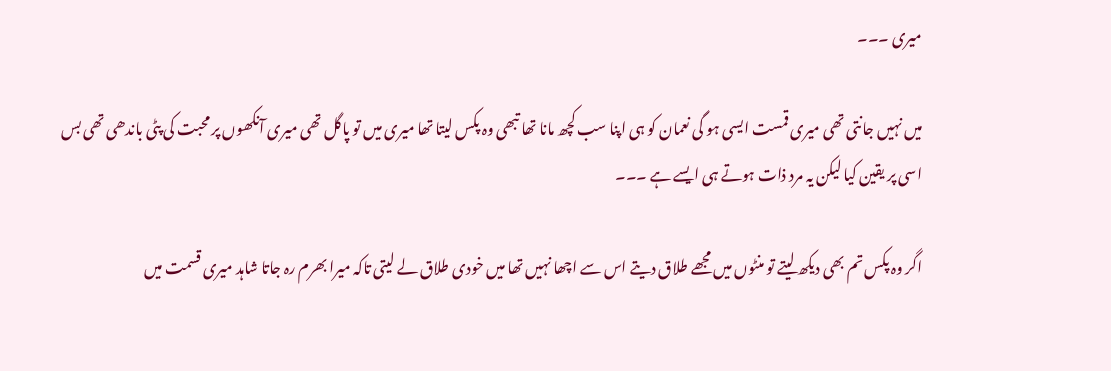میری ۔۔۔

میں نہیں جانتی تھی میری قمست ایسی ہو گی نعمان کو ہی اپنا سب کچھ مانا تھا تبھی وہ پکس لیتا تھا میری میں تو پاگل تھی میری آنکھوں پر محبت کی پٹی باندھی تھی بس اسی پر یقین کیا لیکن یہ مرد ذات ہوتے ہی ایسے ہے ۔۔۔

اگر وہ پکس تم بھی دیکھ لیتے تو منٹوں میں مجھے طلاق دیتے اس سے اچھا نہیں تھا میں خودی طلاق لے لیتی تاکہ میرا بھرم رہ جاتا شاہد میری قسمت میں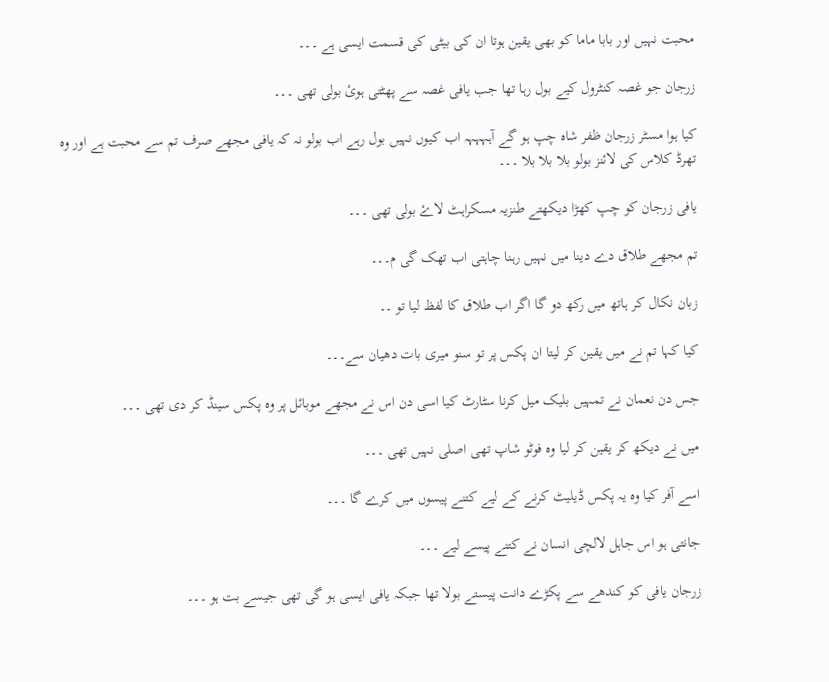محبت نہیں اور بابا ماما کو بھی یقین ہوتا ان کی بیٹی کی قسمت ایسی ہے ۔۔۔

زرجان جو غصہ کنٹرول کیے بول رہا تھا جب یافی غصہ سے پھٹتی ہوئ بولی تھی ۔۔۔

کیا ہوا مسٹر زرجان ظفر شاہ چپ ہو گے آہہہہہ اب کیوں نہیں بول رہے اب بولو نہ کہ یافی مجھے صرف تم سے محبت ہے اور وہ تھرڈ کلاس کی لائنز بولو بلا بلا بلا ۔۔۔

یافی زرجان کو چپ کھڑا دیکھتے طنزیہ مسکراہٹ لاۓ بولی تھی ۔۔۔

تم مجھے طلاق دے دینا میں نہیں رہنا چاہتی اب تھک گی م۔۔۔

زبان نکال کر ہاتھ میں رکھ دو گا اگر اب طلاق کا لفظ لیا تو ۔۔

کیا کہا تم نے میں یقین کر لیتا ان پکس پر تو سنو میری بات دھیان سے۔۔۔

جس دن نعمان نے تمہیں بلیک میل کرنا سٹارٹ کیا اسی دن اس نے مجھے موبائل پر وہ پکس سینڈ کر دی تھی ۔۔۔

میں نے دیکھ کر یقین کر لیا وہ فوٹو شاپ تھی اصلی نہیں تھی ۔۔۔

اسے آفر کیا وہ یہ پکس ڈیلیٹ کرنے کے لیے کتنے پیسوں میں کرے گا ۔۔۔

جانتی ہو اس جاہل لالچی انسان نے کتنے پیسے لیے ۔۔۔

زرجان یافی کو کندھے سے پکڑے دانت پیستے بولا تھا جبکہ یافی ایسی ہو گی تھی جیسے بت ہو ۔۔۔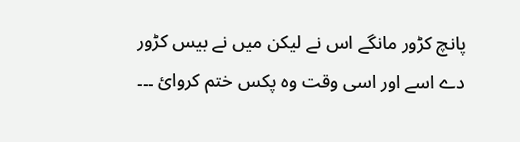پانچ کڑور مانگے اس نے لیکن میں نے بیس کڑور دے اسے اور اسی وقت وہ پکس ختم کروائ ۔۔۔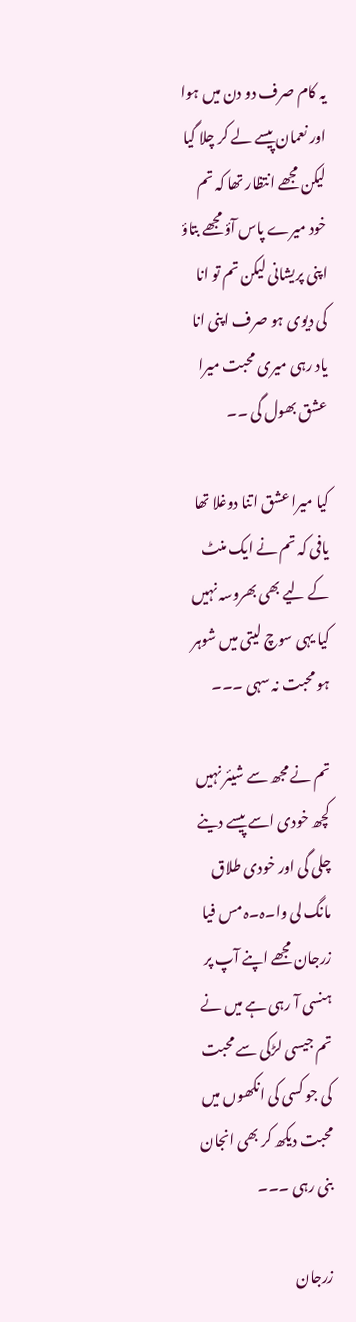یہ کام صرف دو دن میں ہوا اور نعمان پیسے لے کر چلا گیا لیکن مجھے انتظار تھا کہ تم خود میرے پاس آؤ مجھے بتاؤ اپنی پریشانی لیکن تم تو انا کی دیوی ہو صرف اپنی انا یاد رہی میری محبت میرا عشق بھول گی ۔۔

کیا میرا عشق اتنا دوغلا تھا یافی کہ تم نے ایک منٹ کے لیے بھی بھروسہ نہیں کیا یہی سوچ لیتی میں شوہر ہو محبت نہ سہی ۔۔۔

تم نے مجھ سے شیئر نہیں کچھ خودی اسے پیسے دینے چلی گی اور خودی طلاق مانگ لی وا۔ہ۔ہ مس فیا زرجان مجھے اپنے آپ پر ہنسی آ رہی ہے میں نے تم جیسی لڑکی سے محبت کی جو کسی کی انکھوں میں محبت دیکھ کر بھی انجان بنی رہی ۔۔۔

زرجان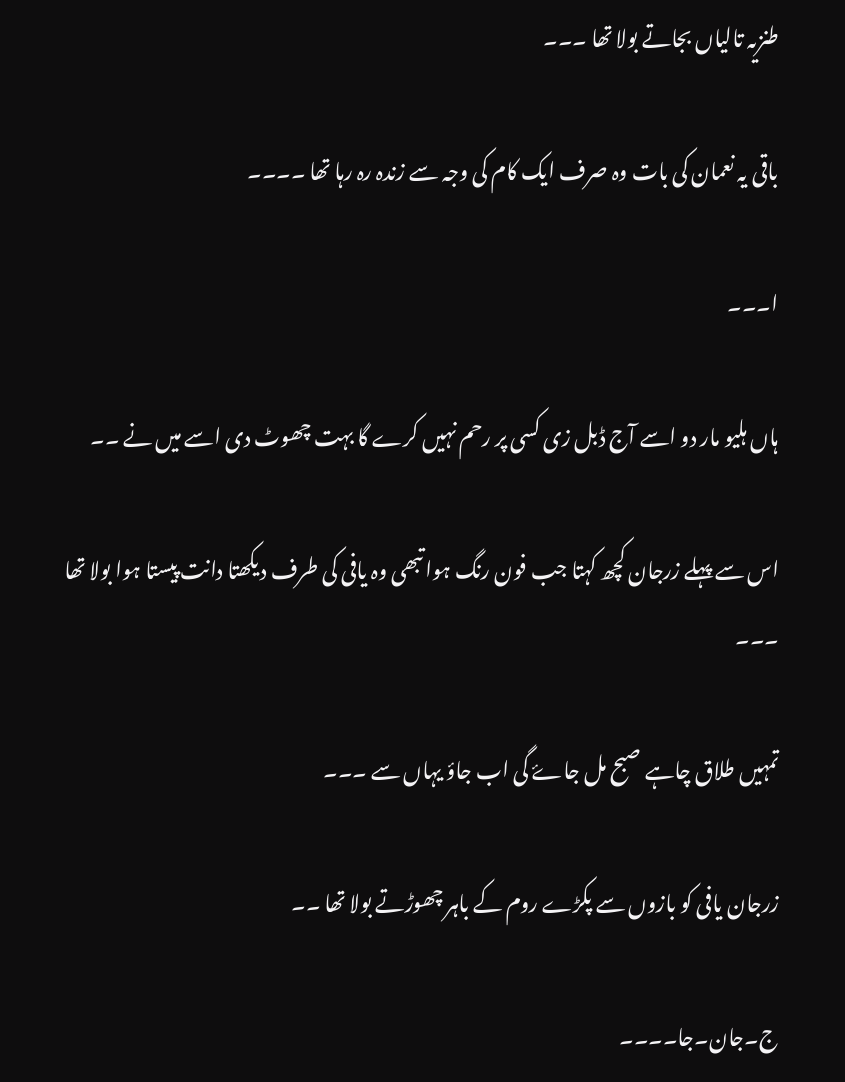طنزیہ تالیاں بجاتے بولا تھا ۔۔۔

باقی یہ نعمان کی بات وہ صرف ایک کام کی وجہ سے زندہ رہ رہا تھا ۔۔۔۔

ا۔۔۔

ہاں ہلیو مار دو اسے آج ڈبل زی کسی پر رحم نہیں کرے گا بہت چھوٹ دی اسے میں نے ۔۔

اس سے پہلے زرجان کچھ کہتا جب فون رنگ ہوا تبھی وہ یافی کی طرف دیکھتا دانت پیستا ہوا بولا تھا ۔۔۔

تمہیں طلاق چاہے صبح مل جاۓ گی اب جاؤ یہاں سے ۔۔۔

زرجان یافی کو بازوں سے پکڑے روم کے باہر چھوڑتے بولا تھا ۔۔

ج۔جان۔جا۔۔۔۔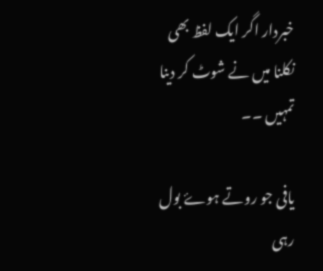خبردار اگر ایک لفظ بھی نکلنا میں نے شوٹ کر دینا تمہیں ۔۔

یافی جو روتے ہوۓ بول رہی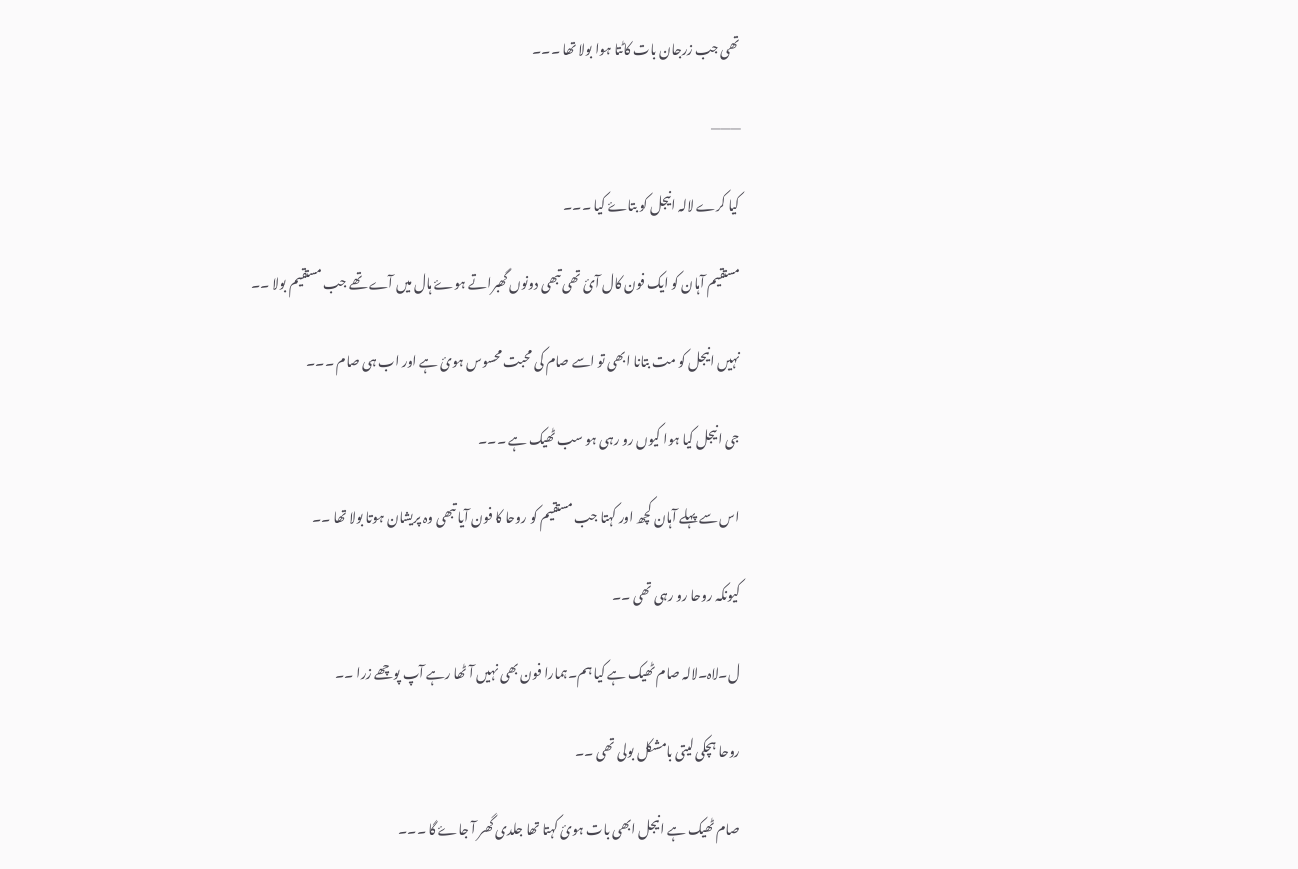تھی جب زرجان بات کاٹتا ہوا بولا تھا ۔۔۔

———

کیا کرے لالہ انیجل کو بتاۓ کیا ۔۔۔

مستقیم آہان کو ایک فون کال آئ تھی تبھی دونوں گھبراتے ہوۓ ہال میں آے تھے جب مستقیم بولا ۔۔

نہیں انیجل کو مت بتانا ابھی تو اسے صام کی محبت محسوس ہوئ ہے اور اب ہی صام ۔۔۔

جی انیجل کیا ہوا کیوں رو رہی ہو سب ٹھیک ہے ۔۔۔

اس سے پہلے آہان کچھ اور کہتا جب مستقیم کو روحا کا فون آیا تبھی وہ پریشان ہوتا بولا تھا ۔۔

کیونکہ روحا رو رہی تھی ۔۔

ل۔لاہ۔لالہ صام ٹھیک ہے کیا ہم۔ہمارا فون بھی نہیں آٹھا رہے آپ پوچھے زرا ۔۔

روحا ہچکی لیتی بامشکل بولی تھی ۔۔

صام ٹھیک ہے انیجل ابھی بات ہوئ کہتا تھا جلدی گھر آ جاۓ گا ۔۔۔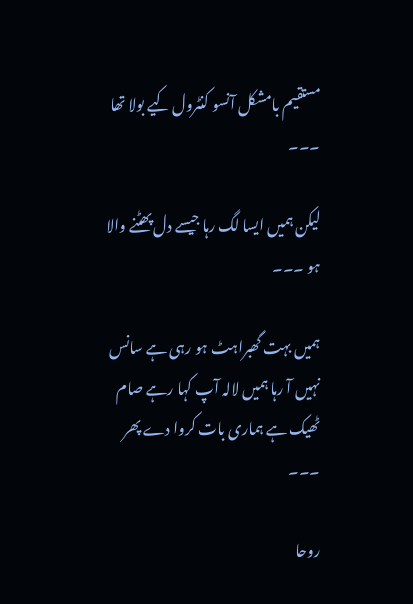مستقیم بامشکل آنسو کنٹرول کیے بولا تھا ۔۔۔

لیکن ہمیں ایسا لگ رہا جیسے دل پھٹنے والا ہو ۔۔۔

ہمیں بہت گھبراہٹ ہو رہی ہے سانس نہیں آ رہا ہمیں لالہ آپ کہا رہے صام ٹھیک ہے ہماری بات کروا دے پھر ۔۔۔

روحا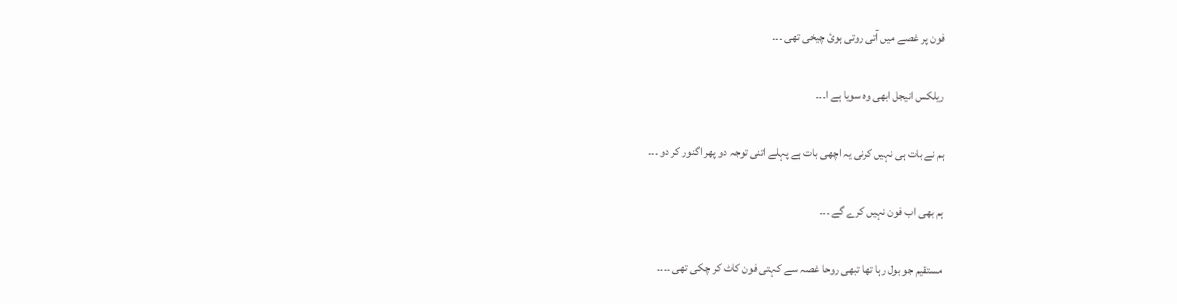فون پر غصے میں آتی روتی ہوئ چیخی تھی ۔۔۔

ریلکس انیجل ابھی وہ سویا ہے ا۔۔۔

ہم نے بات ہی نہیں کرنی یہ اچھی بات ہے پہلے اتنی توجہ دو پھر اگنور کر دو ۔۔۔

ہم بھی اب فون نہیں کرے گے ۔۔۔

مستقیم جو بول رہا تھا تبھی روحا غصہ سے کہتی فون کاٹ کر چکی تھی ۔۔۔۔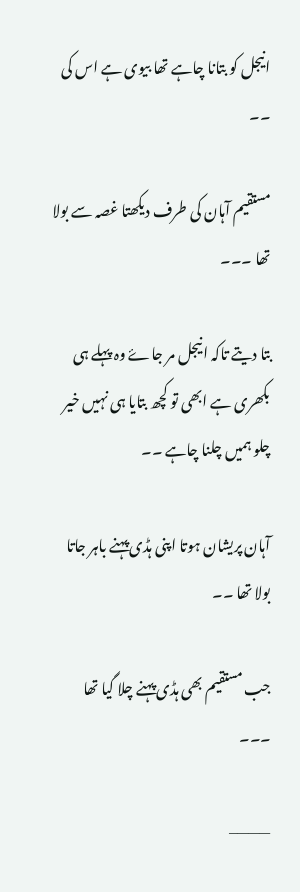انیجل کو بتانا چاہے تھا بیوی ہے اس کی ۔۔

مستقیم آہان کی طرف دیکھتا غصہ سے بولا تھا ۔۔۔

بتا دیتے تاکہ انیجل مر جاۓ وہ پہلے ہی بکھری ہے ابھی تو کچھ بتایا ہی نہیں خیر چلو ہمیں چلنا چاہے ۔۔

آہان پریشان ہوتا اپنی ہڈی پہنے باہر جاتا بولا تھا ۔۔

جب مستقیم بھی ہڈی پہنے چلا گیا تھا ۔۔۔

———–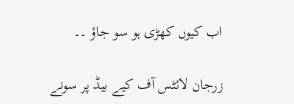اب کیوں کھڑی ہو سو جاؤ ۔۔

زرجان لائٹس آف کیے بیڈ پر سونے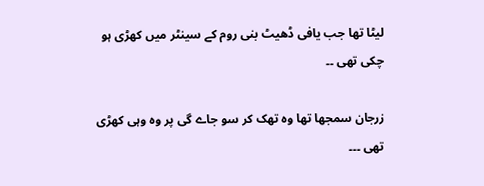لیٹا تھا جب یافی ڈھیٹ بنی روم کے سینٹر میں کھڑی ہو چکی تھی ۔۔

زرجان سمجھا تھا وہ تھک کر سو جاے گی پر وہ وہی کھڑی تھی ۔۔۔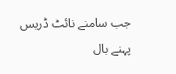جب سامنے نائٹ ڈریس پہنے بال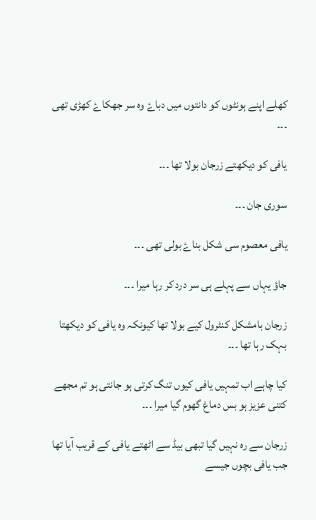کھلے اپنے ہونٹوں کو دانتوں میں دباۓ وہ سر جھکاۓ کھڑی تھی ۔۔۔

یافی کو دیکھتے زرجان بولا تھا ۔۔۔

سوری جان ۔۔۔

یافی معصوم سی شکل بناۓ بولی تھی ۔۔۔

جاؤ یہاں سے پہلے ہی سر درد کر رہا میرا ۔۔۔

زرجان بامشکل کنٹرول کیے بولا تھا کیونکہ وہ یافی کو دیکھتا بہک رہا تھا ۔۔۔

کیا چاہے اب تمہیں یافی کیوں تنگ کرتی ہو جانتی ہو تم مجھے کتنی عزیز ہو بس دماغ گھوم گیا میرا ۔۔۔

زرجان سے رہ نہیں گیا تبھی بیڈ سے اٹھتے یافی کے قریب آیا تھا جب یافی بچوں جیسے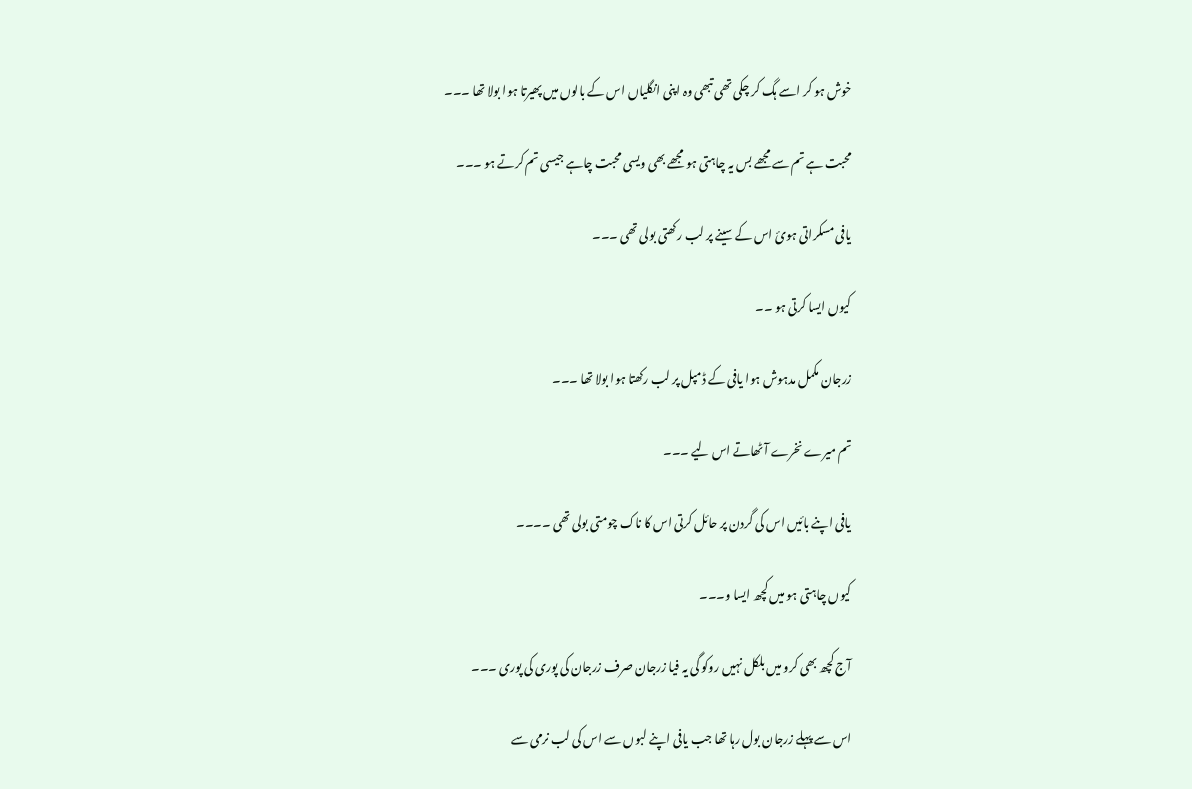خوش ہو کر اسے ہگ کر چکی تھی تبھی وہ اپنی انگلیاں اس کے بالوں میں پھیرتا ہوا بولا تھا ۔۔۔

محبت ہے تم سے مجھے بس یہ چاہتی ہو مجھے بھی ویسی محبت چاہے جیسی تم کرتے ہو ۔۔۔

یافی مسکراتی ہوئ اس کے سینے پر لب رکھتی بولی تھی ۔۔۔

کیوں ایسا کرتی ہو ۔۔

زرجان مکمل مدہوش ہوا یافی کے ڈمپل پر لب رکھتا ہوا بولا تھا ۔۔۔

تم میرے نخرے آٹھاتے اس لیے ۔۔۔

یافی اپنے بائیں اس کی گردن پر حائل کرتی اس کا ناک چومتی بولی تھی ۔۔۔۔

کیوں چاہتی ہو میں کچھ ایسا و۔۔۔

آج کچھ بھی کرو میں بلکل نہیں روکو گی یہ فیا زرجان صرف زرجان کی پوری کی پوری ۔۔۔

اس سے پہلے زرجان بول رہا تھا جب یافی اپنے لبوں سے اس کی لب نرمی سے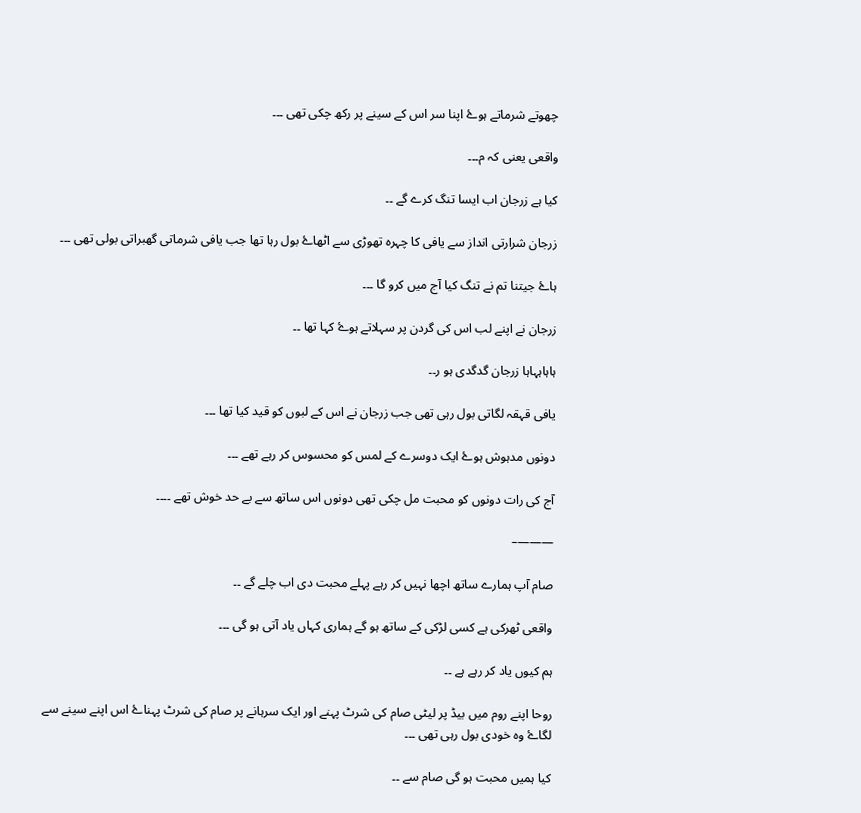چھوتے شرماتے ہوۓ اپنا سر اس کے سینے پر رکھ چکی تھی ۔۔۔

واقعی یعنی کہ م۔۔۔

کیا ہے زرجان اب ایسا تنگ کرے گے ۔۔

زرجان شرارتی انداز سے یافی کا چہرہ تھوڑی سے اٹھاۓ بول رہا تھا جب یافی شرماتی گھبراتی بولی تھی ۔۔۔

ہاۓ جیتنا تم نے تنگ کیا آج میں کرو گا ۔۔۔

زرجان نے اپنے لب اس کی گردن پر سہلاتے ہوۓ کہا تھا ۔۔

ہاہاہہاہا زرجان گدگدی ہو ر۔۔

یافی قہقہ لگاتی بول رہی تھی جب زرجان نے اس کے لبوں کو قید کیا تھا ۔۔۔

دونوں مدہوش ہوۓ ایک دوسرے کے لمس کو محسوس کر رہے تھے ۔۔۔

آج کی رات دونوں کو محبت مل چکی تھی دونوں اس ساتھ سے بے حد خوش تھے ۔۔۔۔

———–

صام آپ ہمارے ساتھ اچھا نہیں کر رہے پہلے محبت دی اب چلے گے ۔۔

واقعی ٹھرکی ہے کسی لڑکی کے ساتھ ہو گے ہماری کہاں یاد آتی ہو گی ۔۔۔

ہم کیوں یاد کر رہے ہے ۔۔

روحا اپنے روم میں بیڈ پر لیٹی صام کی شرٹ پہنے اور ایک سرہانے پر صام کی شرٹ پہناۓ اس اپنے سینے سے لگاۓ وہ خودی بول رہی تھی ۔۔۔

کیا ہمیں محبت ہو گی صام سے ۔۔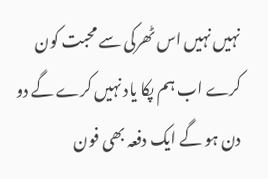نہیں نہیں اس ٹھرکی سے محبت کون کرے اب ہم پکا یاد نہیں کرے گے دو دن ہو گے ایک دفعہ بھی فون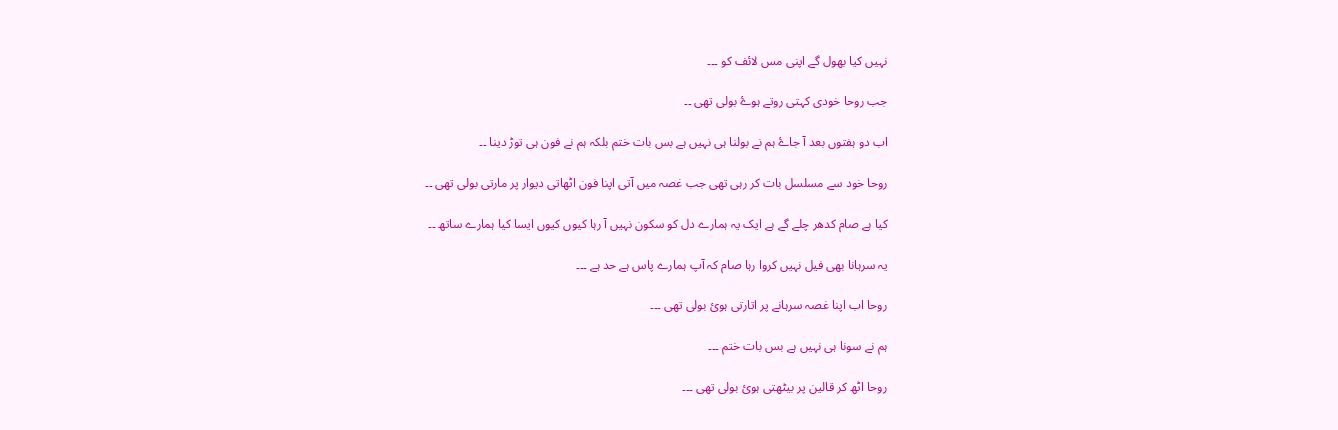نہیں کیا بھول گے اپنی مس لائف کو ۔۔۔

جب روحا خودی کہتی روتے ہوۓ بولی تھی ۔۔

اب دو ہفتوں بعد آ جاۓ ہم نے بولنا ہی نہیں ہے بس بات ختم بلکہ ہم نے فون ہی توڑ دینا ۔۔

روحا خود سے مسلسل بات کر رہی تھی جب غصہ میں آتی اپنا فون اٹھاتی دیوار پر مارتی بولی تھی ۔۔

کیا ہے صام کدھر چلے گے ہے ایک یہ ہمارے دل کو سکون نہیں آ رہا کیوں کیوں ایسا کیا ہمارے ساتھ ۔۔

یہ سرہانا بھی فیل نہیں کروا رہا صام کہ آپ ہمارے پاس ہے حد ہے ۔۔۔

روحا اب اپنا غصہ سرہانے پر اتارتی ہوئ بولی تھی ۔۔۔

ہم نے سونا ہی نہیں ہے بس بات ختم ۔۔۔

روحا اٹھ کر قالین پر بیٹھتی ہوئ بولی تھی ۔۔۔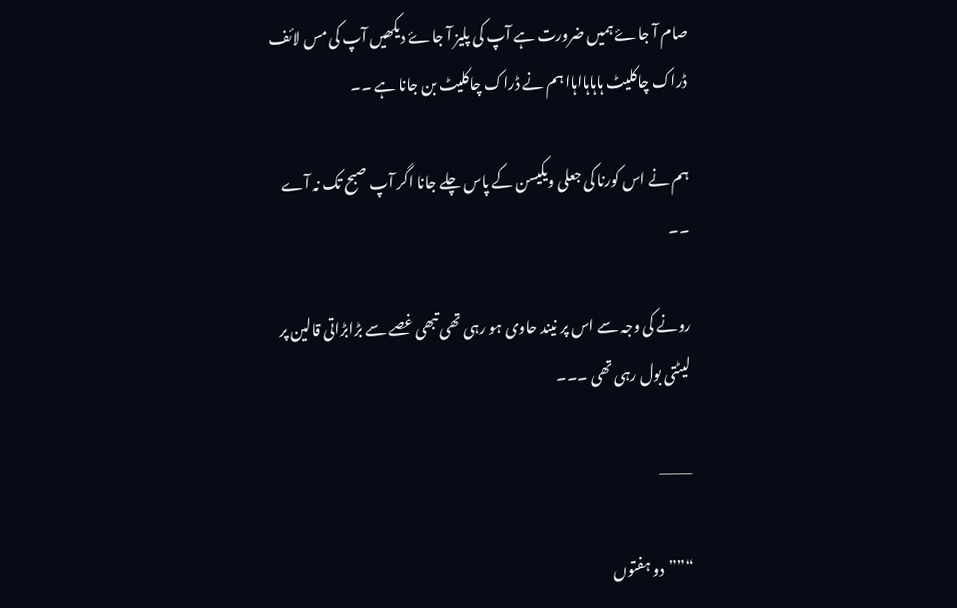صام آ جاۓ ہمیں ضرورت ہے آپ کی پلیز آ جاۓ دیکھیں آپ کی مس لائف ڈراک چاکلیٹ ہاہاہااہاا ہم نے ڈراک چاکلیٹ بن جانا ہے ۔۔

ہم نے اس کورنا کی جعلی ویکیسن کے پاس چلے جانا اگر آپ صبح تک نہ آے ۔۔

رونے کی وجہ سے اس پر نیند حاوی ہو رہی تھی تبھی غصے سے بڑابڑاتی قالین پر لیٹتی بول رہی تھی ۔۔۔

———

“””دو ہفتوں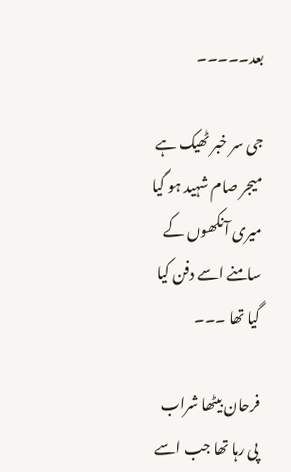بعد۔۔۔۔۔

جی سر خبر ٹھیک ہے میجر صام شہید ہو گیا میری آنکھوں کے سامنے اسے دفن کیا گیا تھا ۔۔۔

فرحان بیٹھا شراب پی رہا تھا جب اسے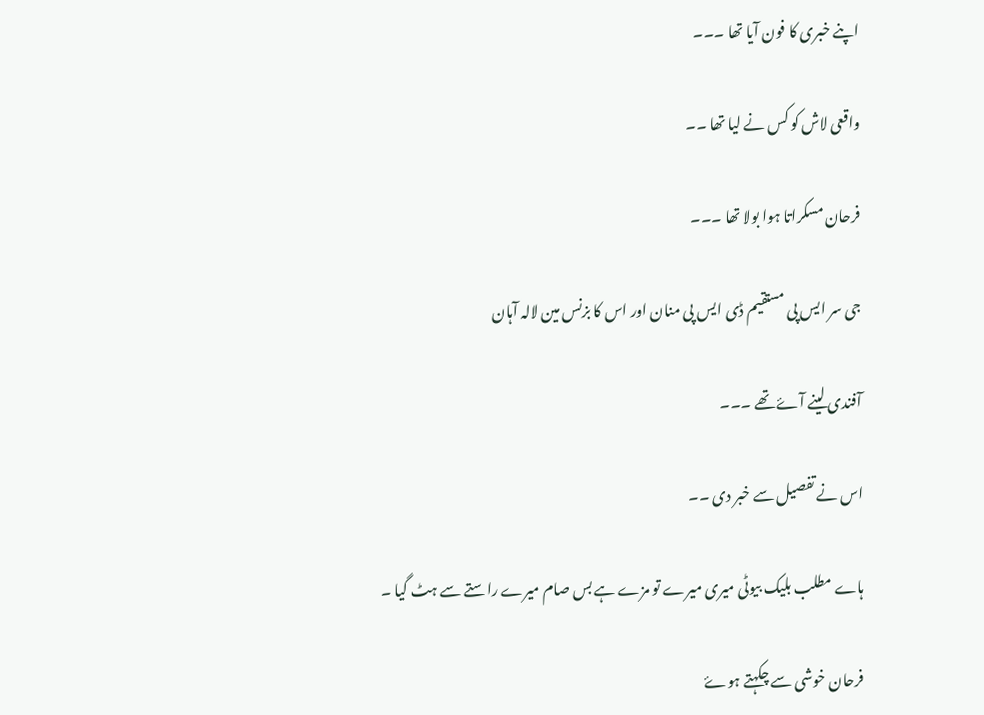اپنے خبری کا فون آیا تھا ۔۔۔

واقعی لاش کو کس نے لیا تھا ۔۔

فرحان مسکراتا ہوا بولا تھا ۔۔۔

جی سر ایس پی مستقیم ڈی ایس پی منان اور اس کا بزنس مین لالہ آہان

آفندی لینے آۓ تھے ۔۔۔

اس نے تفصیل سے خبر دی ۔۔

ہاے مطلب بلیک بیوٹی میری میرے تو مزے ہے بس صام میرے راستے سے ہٹ گیا ۔

فرحان خوشی سے چکہتے ہوۓ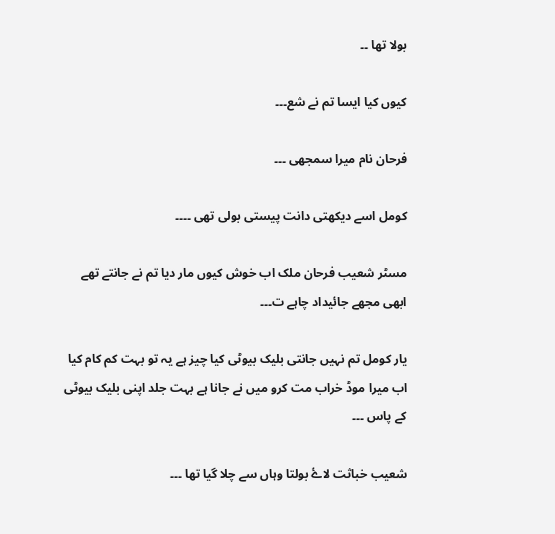بولا تھا ۔۔

کیوں کیا ایسا تم نے شع۔۔۔

فرحان نام میرا سمجھی ۔۔۔

کومل اسے دیکھتی دانت پیستی بولی تھی ۔۔۔۔

مسٹر شعیب فرحان ملک اب خوش کیوں مار دیا تم نے جانتے تھے ابھی مجھے جائیداد چاہے ت۔۔۔

یار کومل تم نہیں جانتی بلیک بیوٹی کیا چیز ہے یہ تو بہت کم کام کیا اب میرا موڈ خراب مت کرو میں نے جانا ہے بہت جلد اپنی بلیک بیوٹی کے پاس ۔۔۔

شعیب خباثت لاۓ بولتا وہاں سے چلا گیا تھا ۔۔۔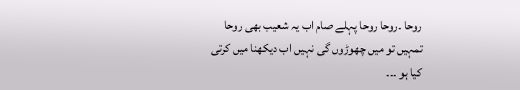روحا ۔روحا روحا پہلے صام اب یہ شعیب بھی روحا تمہیں تو میں چھوڑوں گی نہیں اب دیکھنا میں کرتی کیا ہو ۔۔۔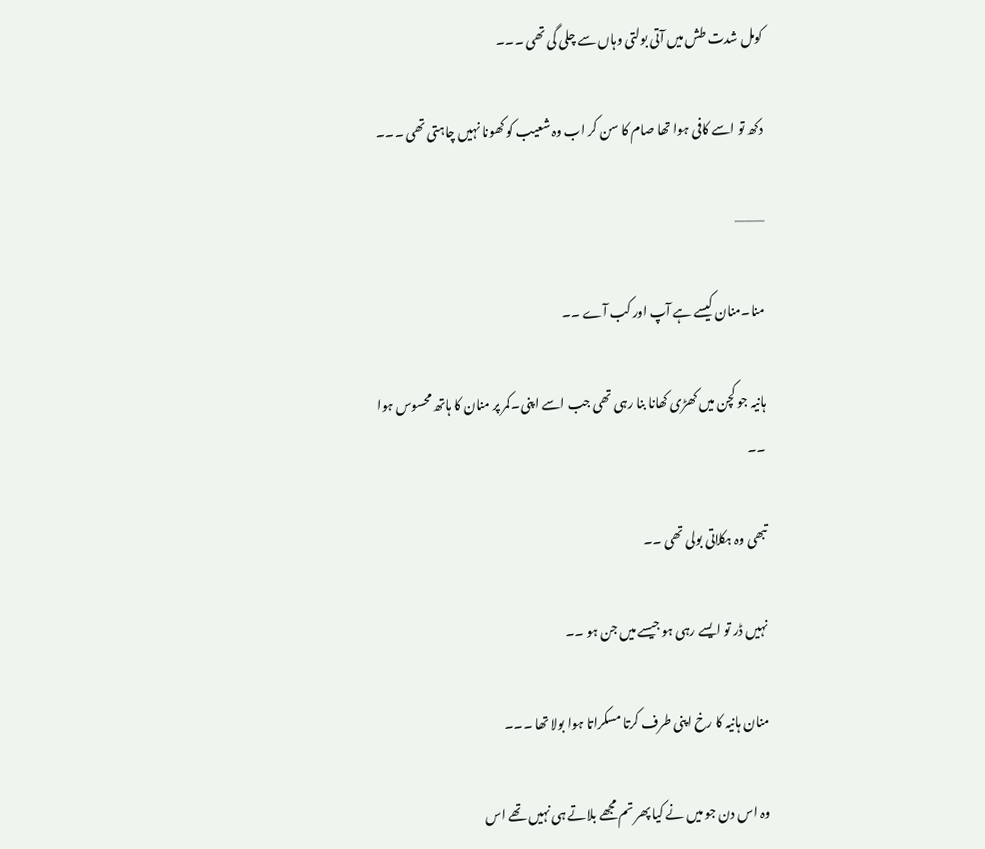کومل شدت طش میں آتی بولتی وہاں سے چلی گی تھی ۔۔۔

دکھ تو اسے کافی ہوا تھا صام کا سن کر اب وہ شعیب کو کھونا نہیں چاہتی تھی ۔۔۔

———

منا۔منان کیسے ہے آپ اور کب آے ۔۔

ہانیہ جو کچن میں کھڑی کھانا بنا رہی تھی جب اسے اپنی۔کمر پر منان کا ہاتھ محسوس ہوا ۔۔

تبھی وہ ہکلاتی بولی تھی ۔۔

نہیں ڈر تو ایسے رہی ہو جیسے میں جن ہو ۔۔

منان ہانیہ کا رخ اپنی طرف کرتا مسکراتا ہوا بولا تھا ۔۔۔

وہ اس دن جو میں نے کیا پھر تم مجھے بلاتے ہی نہیں تھے اس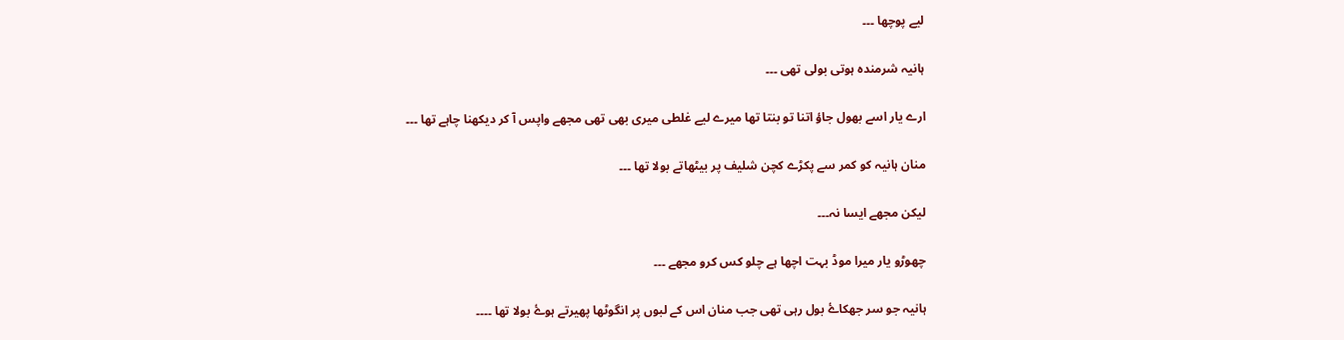لیے پوچھا ۔۔۔

ہانیہ شرمندہ ہوتی بولی تھی ۔۔۔

ارے یار اسے بھول جاؤ اتنا تو بنتا تھا میرے لیے غلطی میری بھی تھی مجھے واپس آ کر دیکھنا چاہے تھا ۔۔۔

منان ہانیہ کو کمر سے پکڑے کچن شلیف پر بیٹھاتے بولا تھا ۔۔۔

لیکن مجھے ایسا نہ۔۔۔

چھوڑو یار میرا موڈ بہت اچھا ہے چلو کس کرو مجھے ۔۔۔

ہانیہ جو سر جھکاۓ بول رہی تھی جب منان اس کے لبوں پر انگوٹھا پھیرتے ہوۓ بولا تھا ۔۔۔۔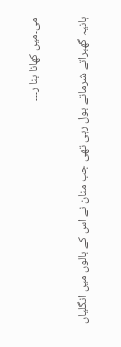می۔میں کھانا بنا ر۔۔۔

ہانیہ گھبراتے شرماتے بول رہی تھی جب منان نے اس کے بالوں میں انگلیاں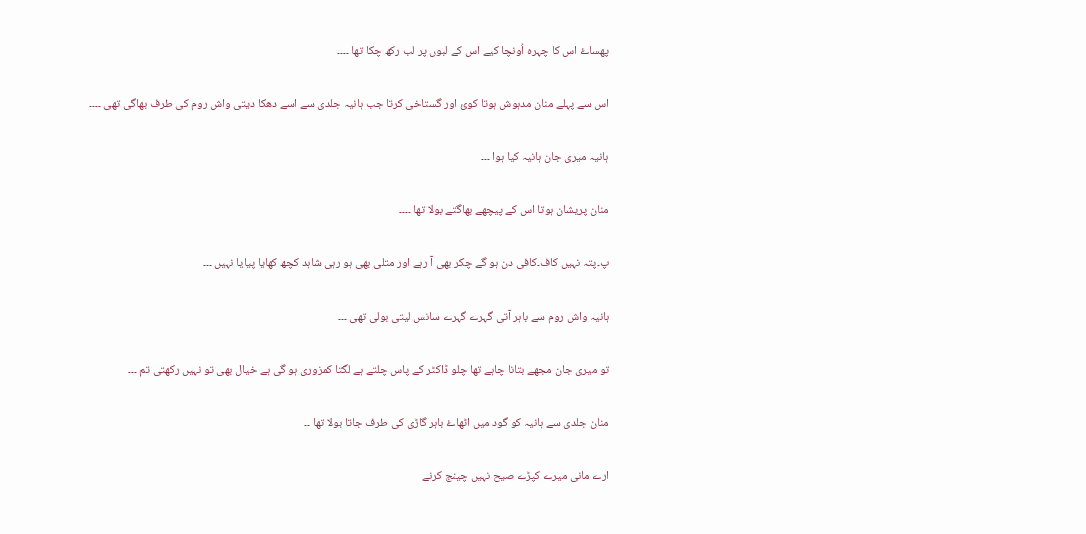پھساۓ اس کا چہرہ اُونچا کیے اس کے لبوں پر لب رکھ چکا تھا ۔۔۔۔

اس سے پہلے منان مدہوش ہوتا کوئ اور گستاخی کرتا جب ہانیہ جلدی سے اسے دھکا دیتی واش روم کی طرف بھاگی تھی ۔۔۔۔

ہانیہ میری جان ہانیہ کیا ہوا ۔۔۔

منان پریشان ہوتا اس کے پیچھے بھاگتے بولا تھا ۔۔۔۔

پ۔پتہ نہیں کاف۔کافی دن ہو گے چکر بھی آ رہے اور متلی بھی ہو رہی شاہد کچھ کھایا پیایا نہیں ۔۔۔

ہانیہ واش روم سے باہر آتی گہرے گہرے سانس لیتی بولی تھی ۔۔۔

تو میری جان مجھے بتانا چاہے تھا چلو ڈاکٹر کے پاس چلتے ہے لگتا کمزوری ہو گی ہے خیال بھی تو نہیں رکھتی تم ۔۔۔

منان جلدی سے ہانیہ کو گود میں اٹھاۓ باہر گاڑی کی طرف جاتا بولا تھا ۔۔

ارے مانی میرے کپڑے صیح نہیں چینج کرنے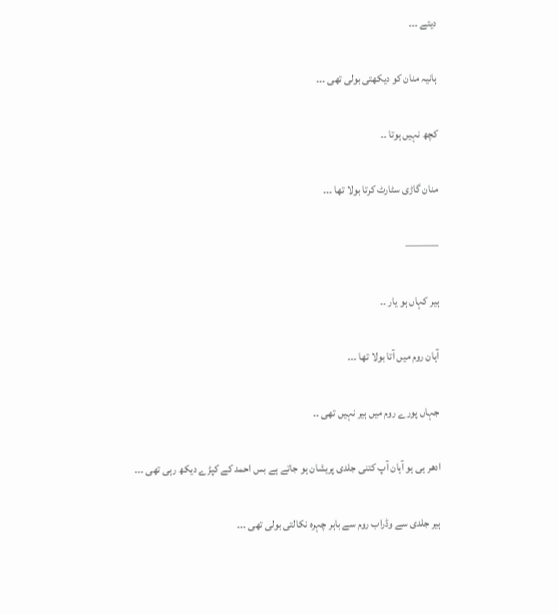دیتے ۔۔۔

ہانیہ منان کو دیکھتی بولی تھی ۔۔۔

کچھ نہیں ہوتا ۔۔

منان گاڑی سٹارٹ کرتا بولا تھا ۔۔۔

———

ہیر کہاں ہو یار ۔۔

آہان روم میں آتا بولا تھا ۔۔۔

جہاں پورے روم میں ہیر نہیں تھی ۔۔

ادھر ہی ہو آہان آپ کتنی جلدی پریشان ہو جاتے ہے بس احمد کے کپڑے دیکھ رہی تھی ۔۔۔

ہیر جلدی سے وڈراب روم سے باہر چہرہ نکالتی بولی تھی ۔۔۔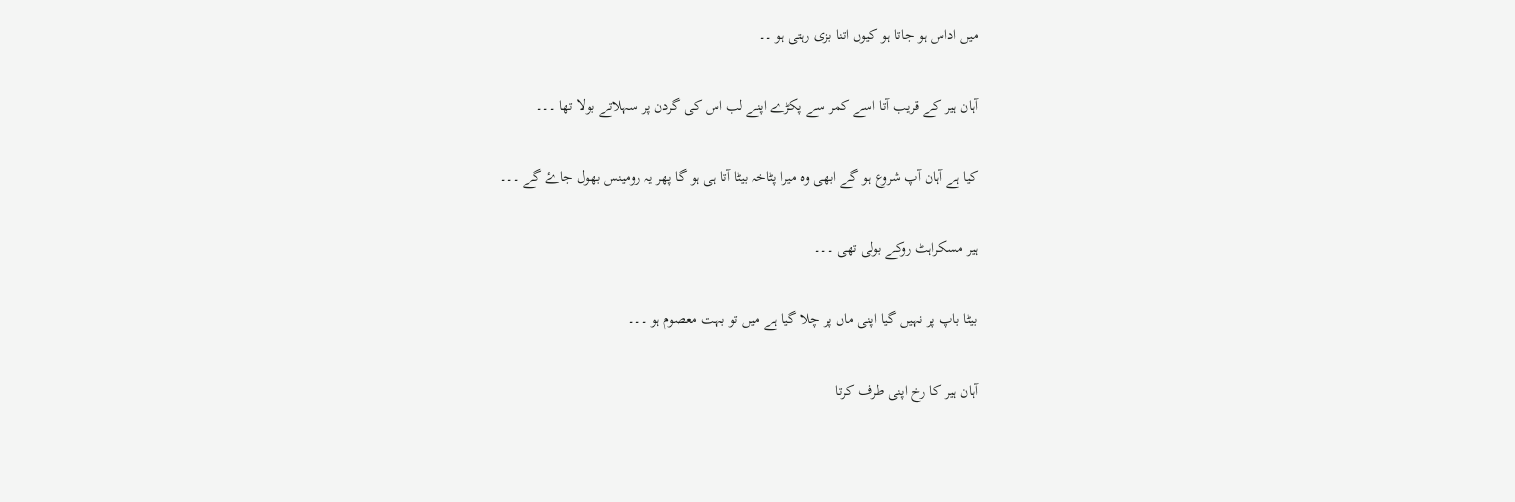میں اداس ہو جاتا ہو کیوں اتنا بزی رہتی ہو ۔۔

آہان ہیر کے قریب آتا اسے کمر سے پکڑے اپنے لب اس کی گردن پر سہلاتے بولا تھا ۔۔۔

کیا ہے آہان آپ شروع ہو گے ابھی وہ میرا پٹاخہ بیٹا آتا ہی ہو گا پھر یہ رومینس بھول جاۓ گے ۔۔۔

ہیر مسکراہٹ روکے بولی تھی ۔۔۔

بیٹا باپ پر نہیں گیا اپنی ماں پر چلا گیا ہے میں تو بہت معصوم ہو ۔۔۔

آہان ہیر کا رخ اپنی طرف کرتا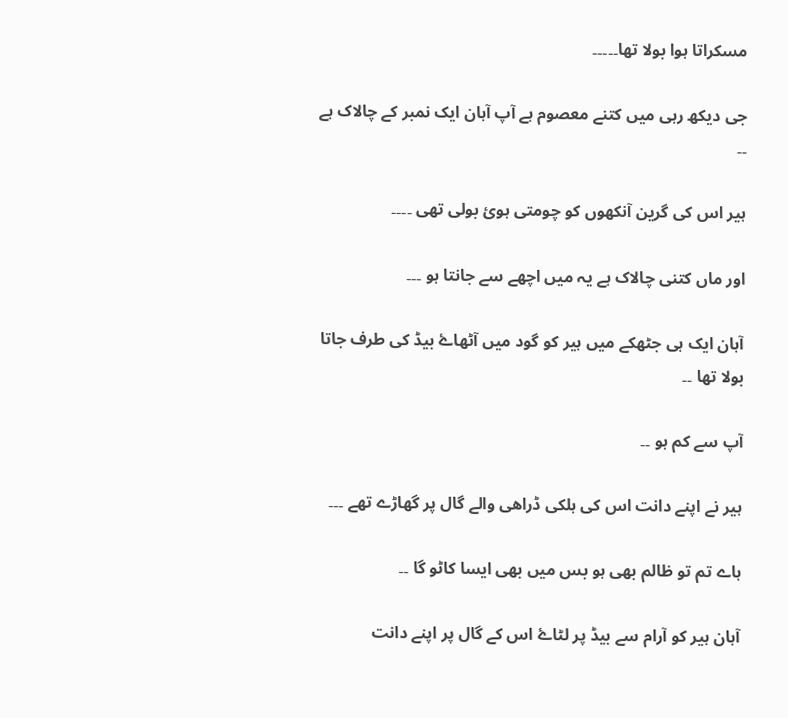مسکراتا ہوا بولا تھا۔۔۔۔۔

جی دیکھ رہی میں کتنے معصوم ہے آپ آہان ایک نمبر کے چالاک ہے ۔۔

ہیر اس کی گرین آنکھوں کو چومتی ہوئ بولی تھی ۔۔۔۔

اور ماں کتنی چالاک ہے یہ میں اچھے سے جانتا ہو ۔۔۔

آہان ایک ہی جٹھکے میں ہیر کو گود میں آٹھاۓ بیڈ کی طرف جاتا بولا تھا ۔۔

آپ سے کم ہو ۔۔

ہیر نے اپنے دانت اس کی ہلکی ڈراھی والے گال پر گھاڑے تھے ۔۔۔

ہاے تم تو ظالم بھی ہو بس میں بھی ایسا کاٹو گا ۔۔

آہان ہیر کو آرام سے بیڈ پر لٹاۓ اس کے گال پر اپنے دانت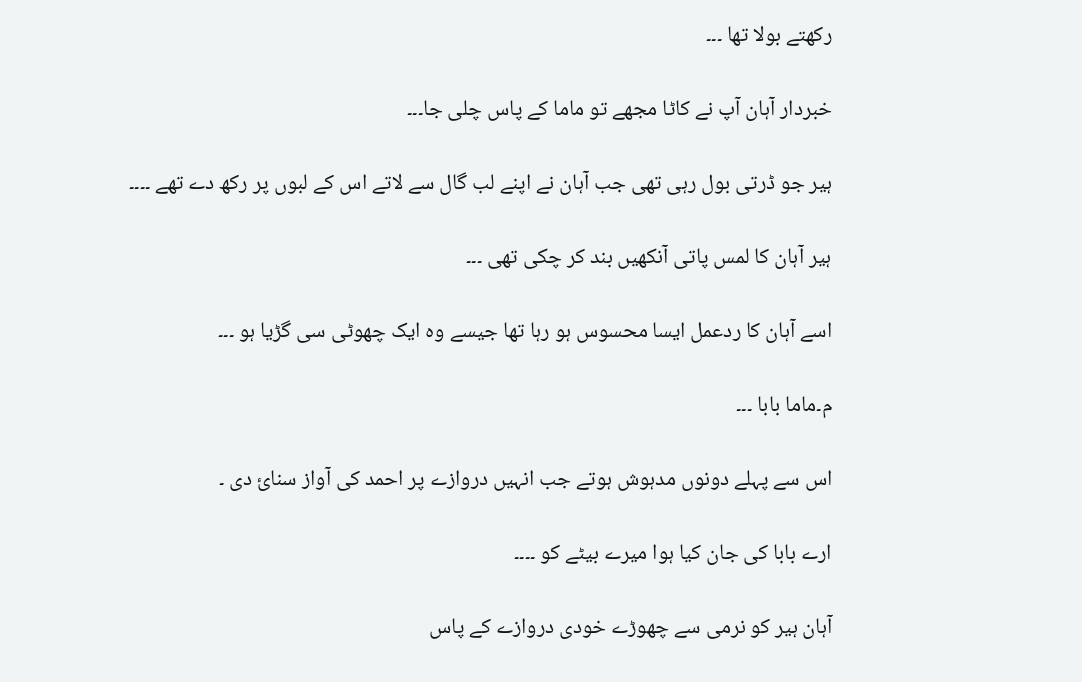رکھتے بولا تھا ۔۔۔

خبردار آہان آپ نے کاٹا مجھے تو ماما کے پاس چلی جا۔۔۔

ہیر جو ڈرتی بول رہی تھی جب آہان نے اپنے لب گال سے لاتے اس کے لبوں پر رکھ دے تھے ۔۔۔۔

ہیر آہان کا لمس پاتی آنکھیں بند کر چکی تھی ۔۔۔

اسے آہان کا ردعمل ایسا محسوس ہو رہا تھا جیسے وہ ایک چھوٹی سی گڑیا ہو ۔۔۔

م۔ماما بابا ۔۔۔

اس سے پہلے دونوں مدہوش ہوتے جب انہیں دروازے پر احمد کی آواز سنائ دی ۔

ارے بابا کی جان کیا ہوا میرے بیٹے کو ۔۔۔۔

آہان ہیر کو نرمی سے چھوڑے خودی دروازے کے پاس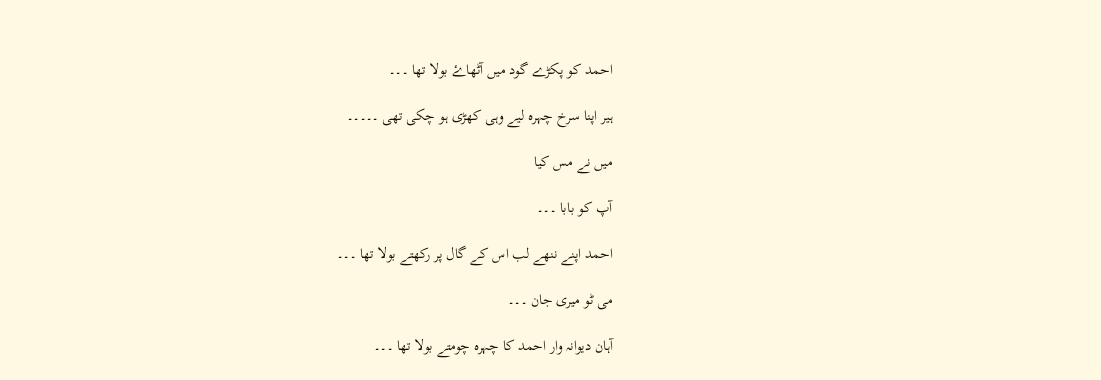احمد کو پکڑے گود میں آٹھاۓ بولا تھا ۔۔۔

ہیر اپنا سرخ چہرہ لیے وہی کھڑی ہو چکی تھی ۔۔۔۔۔

میں نے مس کیا

آپ کو بابا ۔۔۔

احمد اپنے ننھے لب اس کے گال پر رکھتے بولا تھا ۔۔۔

می ٹو میری جان ۔۔۔

آہان دیوانہ وار احمد کا چہرہ چومتے بولا تھا ۔۔۔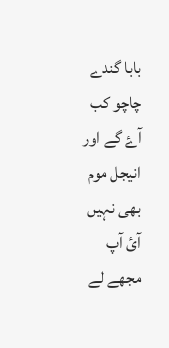بابا گندے چاچو کب آۓ گے اور انیجل موم بھی نہیں آئ آپ مجھے لے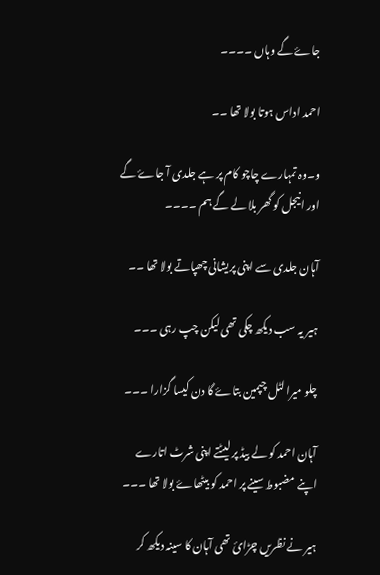جاۓ گے وہاں ۔۔۔۔

احمد اداس ہوتا بولا تھا ۔۔

و۔وہ تمہارے چاچو کام پر ہے جلدی آ جاۓ گے اور انیجل کو گھر بلا لے گے ہم ۔۔۔۔

آہان جلدی سے اپنی پریشانی چھپاتے بولا تھا ۔۔

ہیر یہ سب دیکھ چکی تھی لیکن چپ رہی ۔۔۔

چلو میرا لٹل چپمین بتاۓ گا دن کیسا گزارا ۔۔۔

آہان احمد کو لے بیڈ پر لیٹتے اپنی شرٹ اتارے اپنے مضبوط سینے پر احمد کو بیٹھاۓ بولا تھا ۔۔۔

ہیر نے نظریں چڑائ تھی آہان کا سینہ دیکھ کر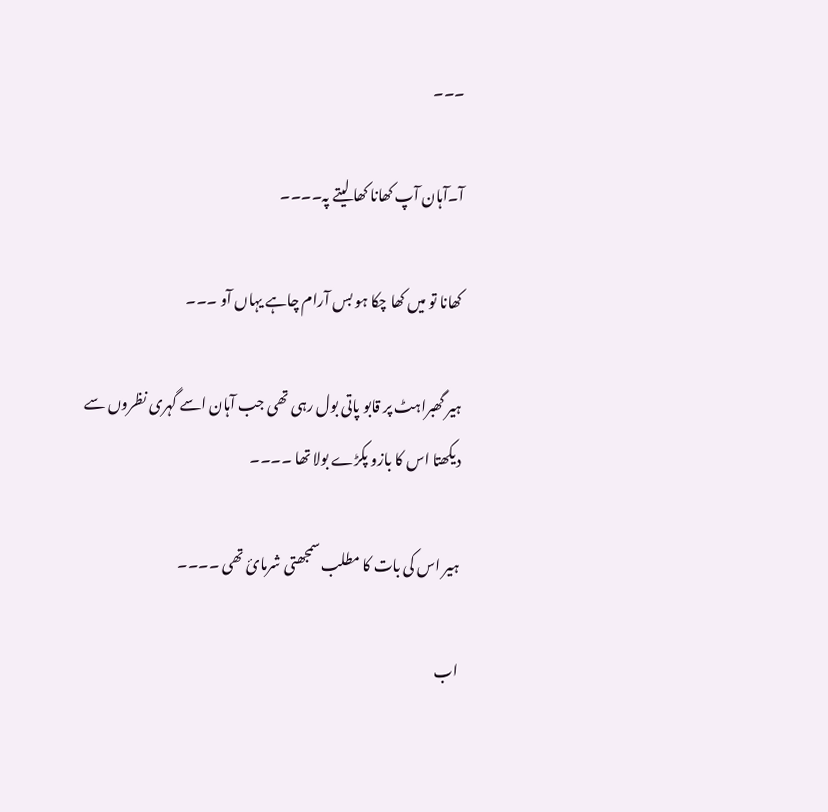۔۔۔

آ۔آہان آپ کھانا کھا لیتے پہ۔۔۔۔

کھانا تو میں کھا چکا ہو بس آرام چاہے یہاں آو ۔۔۔

ہیر گھبراہٹ پر قابو پاتی بول رہی تھی جب آہان اسے گہری نظروں سے دیکھتا اس کا بازو پکڑے بولا تھا ۔۔۔۔

ہیر اس کی بات کا مطلب سمجھتی شرمائ تھی ۔۔۔۔

اب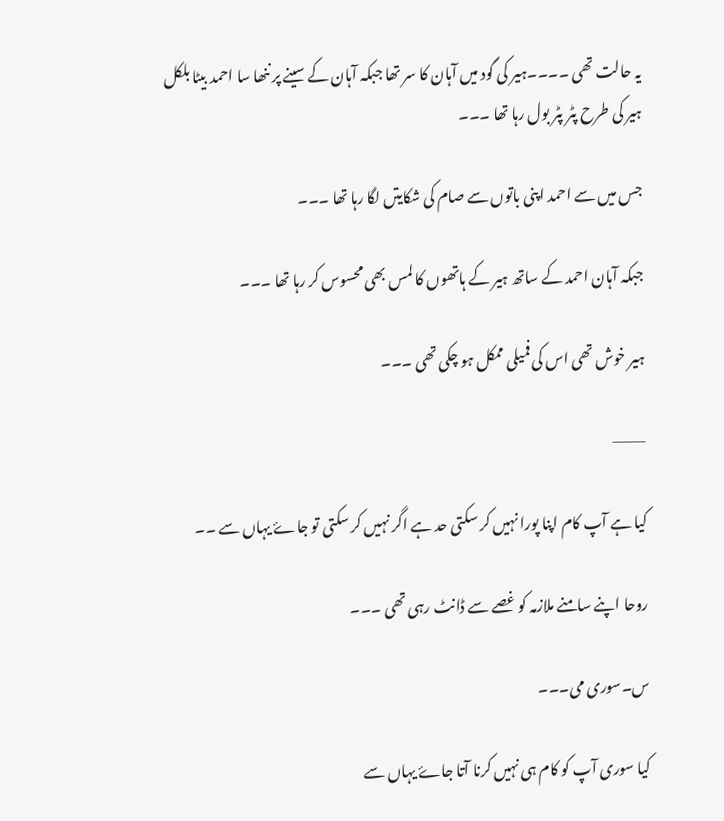یہ حالت تھی ۔۔۔۔ہیر کی گود میں آہان کا سر تھا جبکہ آہان کے سینے پر ننھا سا احمد بیٹا بلکل ہیر کی طرح پٹر پٹر بول رہا تھا ۔۔۔

جس میں سے احمد اپنی باتوں سے صام کی شکایتں لگا رہا تھا ۔۔۔

جبکہ آہان احمد کے ساتھ ہیر کے ہاتھوں کا لمس بھی محسوس کر رہا تھا ۔۔۔

ہیر خوش تھی اس کی فمیلی ممکل ہو چکی تھی ۔۔۔

———

کیا ہے آپ کام اپنا پورا نہیں کر سکتی حد ہے اگر نہیں کر سکتی تو جاۓ یہاں سے ۔۔

روحا اپنے سامنے ملازمہ کو غصے سے ڈانٹ رہی تھی ۔۔۔

س۔سوری می۔۔۔

کیا سوری آپ کو کام ہی نہیں کرنا آتا جاۓ یہاں سے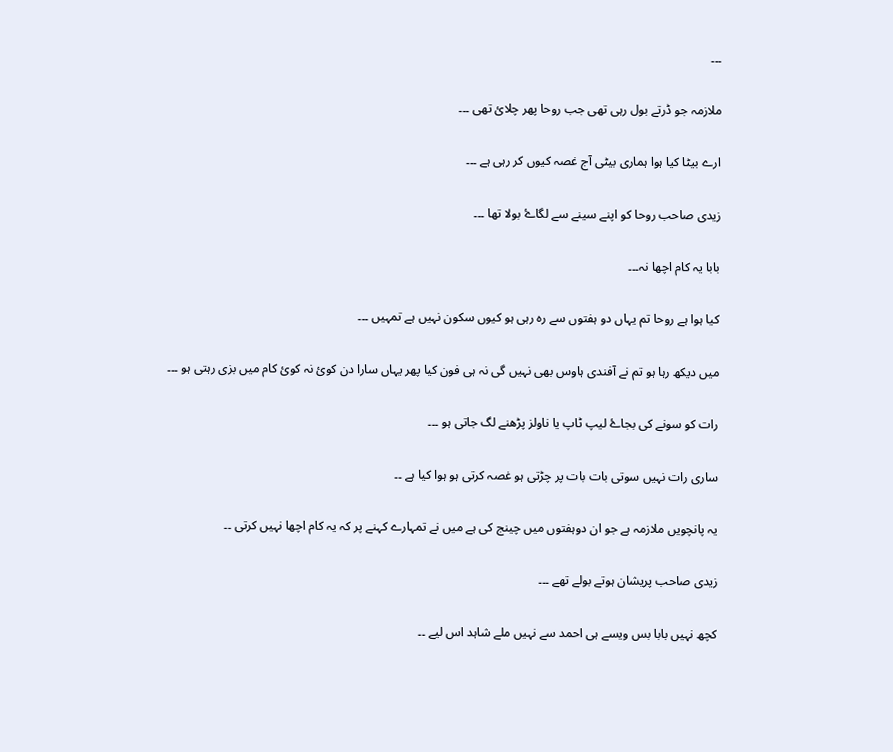۔۔۔

ملازمہ جو ڈرتے بول رہی تھی جب روحا پھر چلائ تھی ۔۔۔

ارے بیٹا کیا ہوا ہماری بیٹی آج غصہ کیوں کر رہی ہے ۔۔۔

زیدی صاحب روحا کو اپنے سینے سے لگاۓ بولا تھا ۔۔۔

بابا یہ کام اچھا نہ۔۔۔

کیا ہوا ہے روحا تم یہاں دو ہفتوں سے رہ رہی ہو کیوں سکون نہیں ہے تمہیں ۔۔۔

میں دیکھ رہا ہو تم نے آفندی ہاوس بھی نہیں گی نہ ہی فون کیا پھر یہاں سارا دن کوئ نہ کوئ کام میں بزی رہتی ہو ۔۔۔

رات کو سونے کی بجاۓ لیپ ٹاپ یا ناولز پڑھنے لگ جاتی ہو ۔۔۔

ساری رات نہیں سوتی بات بات پر چڑتی ہو غصہ کرتی ہو ہوا کیا ہے ۔۔

یہ پانچویں ملازمہ ہے جو ان دوہفتوں میں چینج کی ہے میں نے تمہارے کہنے پر کہ یہ کام اچھا نہیں کرتی ۔۔

زیدی صاحب پریشان ہوتے بولے تھے ۔۔۔

کچھ نہیں بابا بس ویسے ہی احمد سے نہیں ملے شاہد اس لیے ۔۔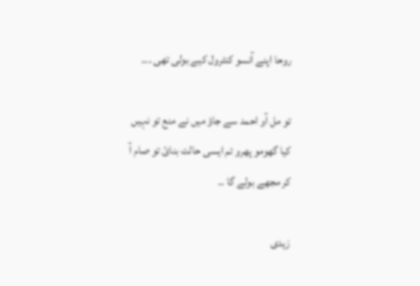روحا اپنے آنسو کنٹرول کیے بولی تھی ۔۔۔

تو مل آو احمد سے جاؤ میں نے منع تو نہیں کیا گھومو پھرو تم ایسی حالت بنائ تو صام آ کر مجھے بولے گا ۔۔

زیدی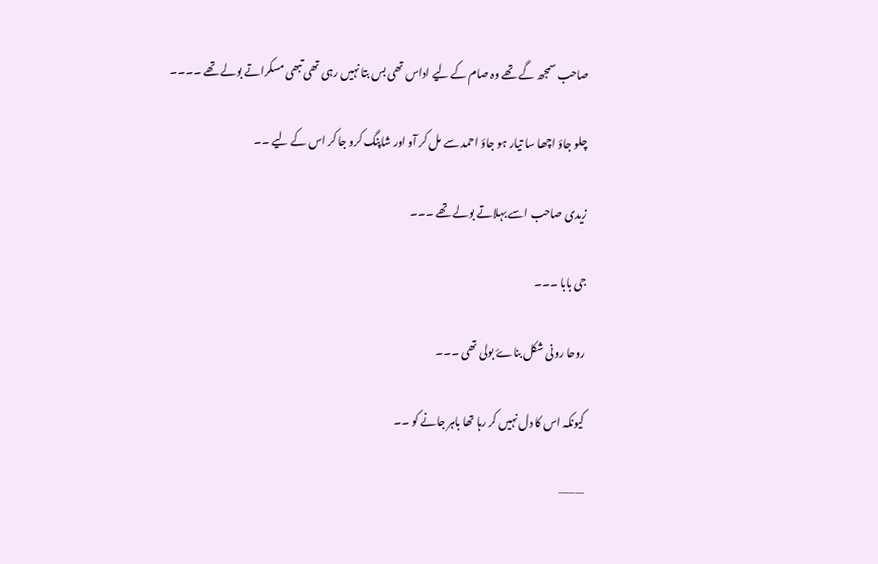صاحب سمجھ گے تھے وہ صام کے لیے اداس تھی بس بتا نہیں رہی تھی تبھی مسکراتے بولے تھے ۔۔۔۔

چلو جاؤ اچھا سا تیار ہو جاؤ احمد سے مل کر آو اور شاپنگ کرو جا کر اس کے لیے ۔۔

زیدی صاحب اسے بہلاتے بولے تھے ۔۔۔

جی بابا ۔۔۔

روحا رونی شکل بناۓ بولی تھی ۔۔۔

کیونکہ اس کا دل نہیں کر رہا تھا باہر جانے کو ۔۔

———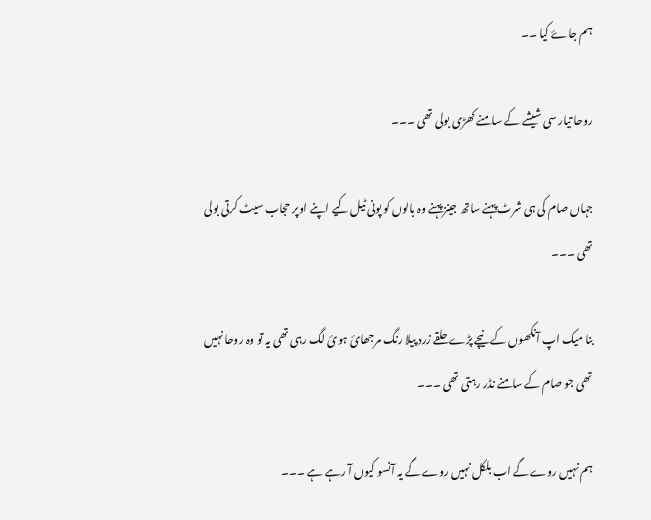ہم جاۓ کیا ۔۔

روحا تیار سی شیشے کے سامنے کھڑی بولی تھی ۔۔۔

جہاں صام کی ہی شرٹ پہنے ساتھ جینز پہنے وہ بالوں کو پونی ٹیل کیے اپنے اوپر حجاب سیٹ کرتی بولی تھی ۔۔۔

بنا میک اپ آنکھوں کے نیچے پڑے حلقے زرد پیلا رنگ مرجھائ ہوئ لگ رہی تھی یہ تو وہ روحا نہیں تھی جو صام کے سامنے نڈر رہتی تھی ۔۔۔

ہم نہیں روے گے اب بلکل نہیں روے گے یہ آنسو کیوں آ رہے ہے ۔۔۔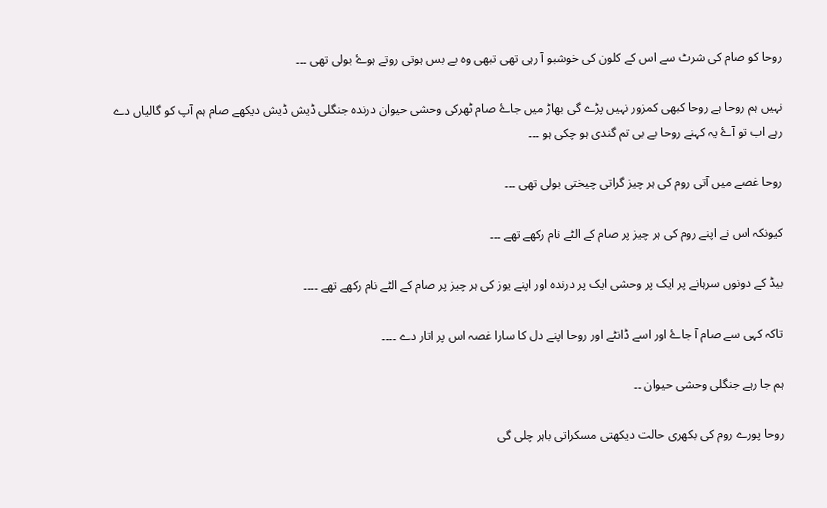روحا کو صام کی شرٹ سے اس کے کلون کی خوشبو آ رہی تھی تبھی وہ بے بس ہوتی روتے ہوۓ بولی تھی ۔۔۔

نہیں ہم روحا ہے روحا کبھی کمزور نہیں پڑے گی بھاڑ میں جاۓ صام ٹھرکی وحشی حیوان درندہ جنگلی ڈیش ڈیش دیکھے صام ہم آپ کو گالیاں دے رہے اب تو آۓ یہ کہنے روحا بے بی تم گندی ہو چکی ہو ۔۔۔

روحا غصے میں آتی روم کی ہر چیز گراتی چیختی بولی تھی ۔۔۔

کیونکہ اس نے اپنے روم کی ہر چیز پر صام کے الٹے نام رکھے تھے ۔۔۔

بیڈ کے دونوں سرہانے پر ایک پر وحشی ایک پر درندہ اور اپنے یوز کی ہر چیز پر صام کے الٹے نام رکھے تھے ۔۔۔۔

تاکہ کہی سے صام آ جاۓ اور اسے ڈانٹے اور روحا اپنے دل کا سارا غصہ اس پر اتار دے ۔۔۔۔

ہم جا رہے جنگلی وحشی حیوان ۔۔

روحا پورے روم کی بکھری حالت دیکھتی مسکراتی باہر چلی گی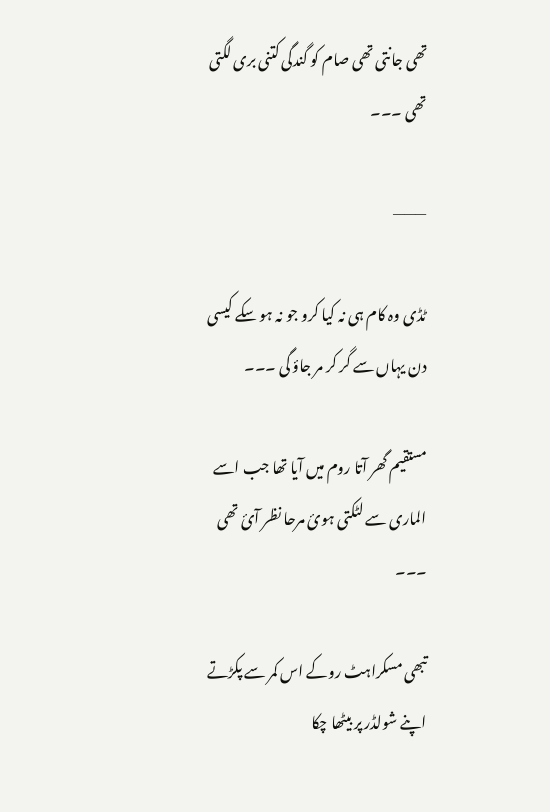تھی جانتی تھی صام کو گندگی کتنی بری لگتی تھی ۔۔۔

———

ٹڈی وہ کام ہی نہ کیا کرو جو نہ ہو سکے کیسی دن یہاں سے گر کر مر جاؤ گی ۔۔۔

مستقیم گھر آتا روم میں آیا تھا جب اسے الماری سے لٹکتی ہوئ مرحا نظر آئ تھی ۔۔۔

تبھی مسکراہٹ روکے اس کمر سے پکڑتے اپنے شولڈر پر بیٹھا چکا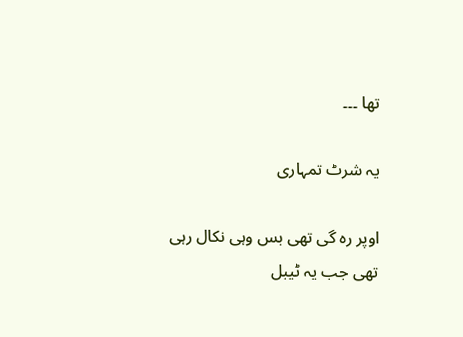تھا ۔۔۔

یہ شرٹ تمہاری

اوپر رہ گی تھی بس وہی نکال رہی تھی جب یہ ٹیبل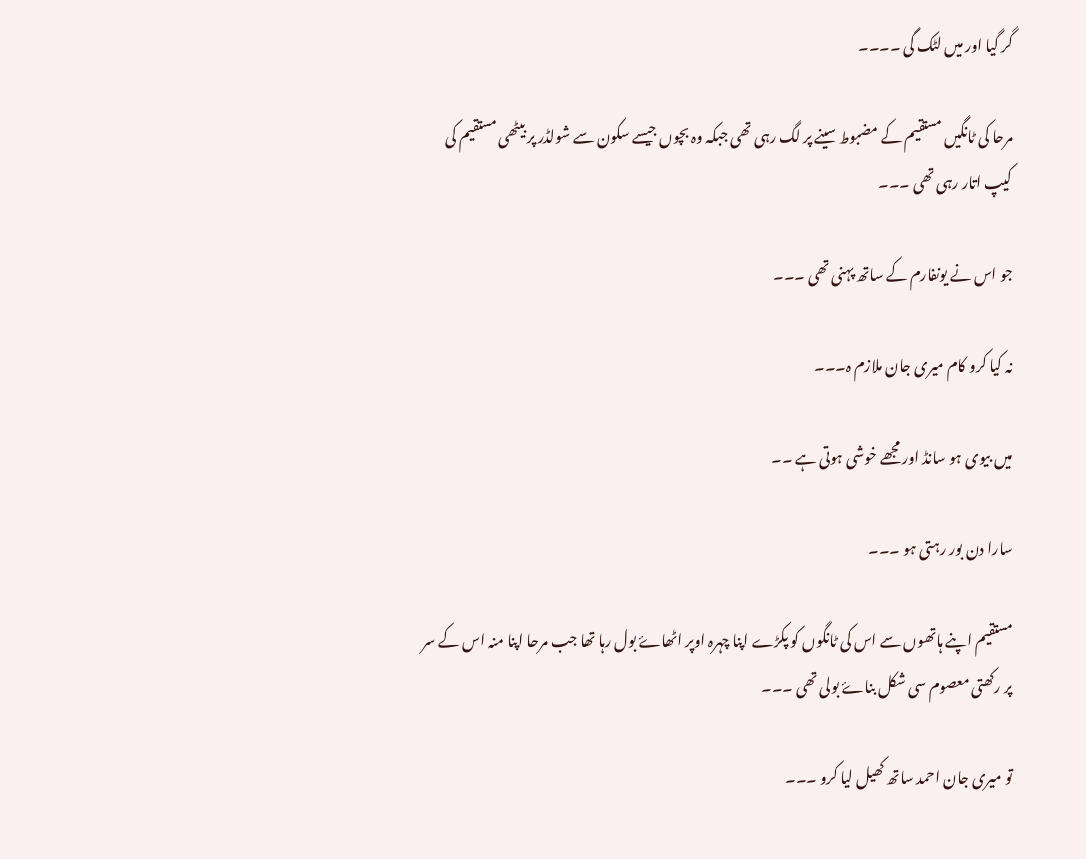گر گیا اور میں لٹک گی ۔۔۔۔

مرحا کی ٹانگیں مستقیم کے مضبوط سینے پر لگ رہی تھی جبکہ وہ بچوں جیسے سکون سے شولڈر پر بیٹھی مستقیم کی کیپ اتار رہی تھی ۔۔۔

جو اس نے یونفارم کے ساتھ پہنی تھی ۔۔۔

نہ کیا کرو کام میری جان ملازم ہ۔۔۔

میں بیوی ہو سانڈ اور مجھے خوشی ہوتی ہے ۔۔

سارا دن بور رہتی ہو ۔۔۔

مستقیم اپنے ہاتھوں سے اس کی ٹانگوں کو پکڑے اپنا چہرہ اوپر اٹھاۓ بول رہا تھا جب مرحا اپنا منہ اس کے سر پر رکھتی معصوم سی شکل بناۓ بولی تھی ۔۔۔

تو میری جان احمد ساتھ کھیل لیا کرو ۔۔۔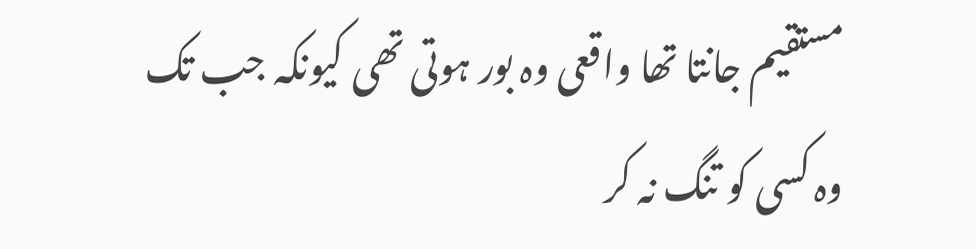مستقیم جانتا تھا واقعی وہ بور ہوتی تھی کیونکہ جب تک وہ کسی کو تنگ نہ کر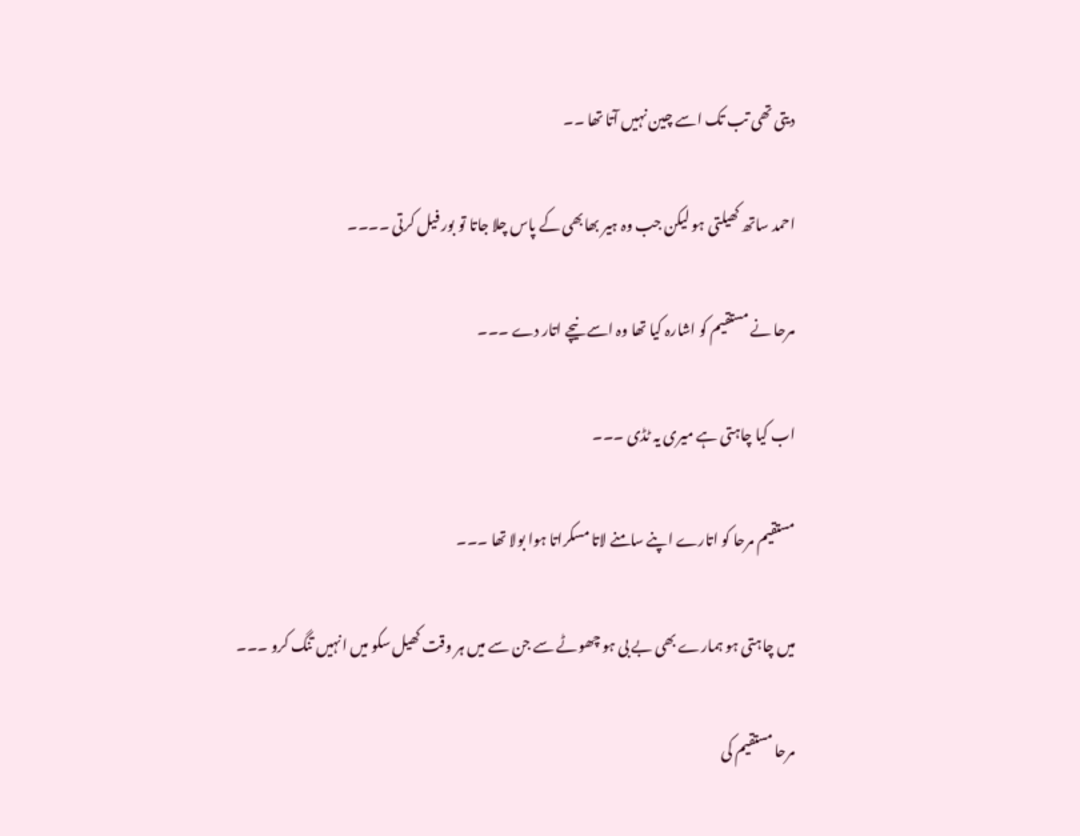دیتی تھی تب تک اسے چین نہیں آتا تھا ۔۔

احمد ساتھ کھیلتی ہو لیکن جب وہ ہیر بھابھی کے پاس چلا جاتا تو بور فیل کرتی ۔۔۔۔

مرحا نے مستقیم کو اشارہ کیا تھا وہ اسے نیچے اتار دے ۔۔۔

اب کیا چاہتی ہے میری یہ ٹڈی ۔۔۔

مستقیم مرحا کو اتارے اپنے سامنے لاتا مسکراتا ہوا بولا تھا ۔۔۔

میں چاہتی ہو ہمارے بھی بے بی ہو چھوٹے سے جن سے میں ہر وقت کھیل سکو میں انہیں تنگ کرو ۔۔۔

مرحا مستقیم کی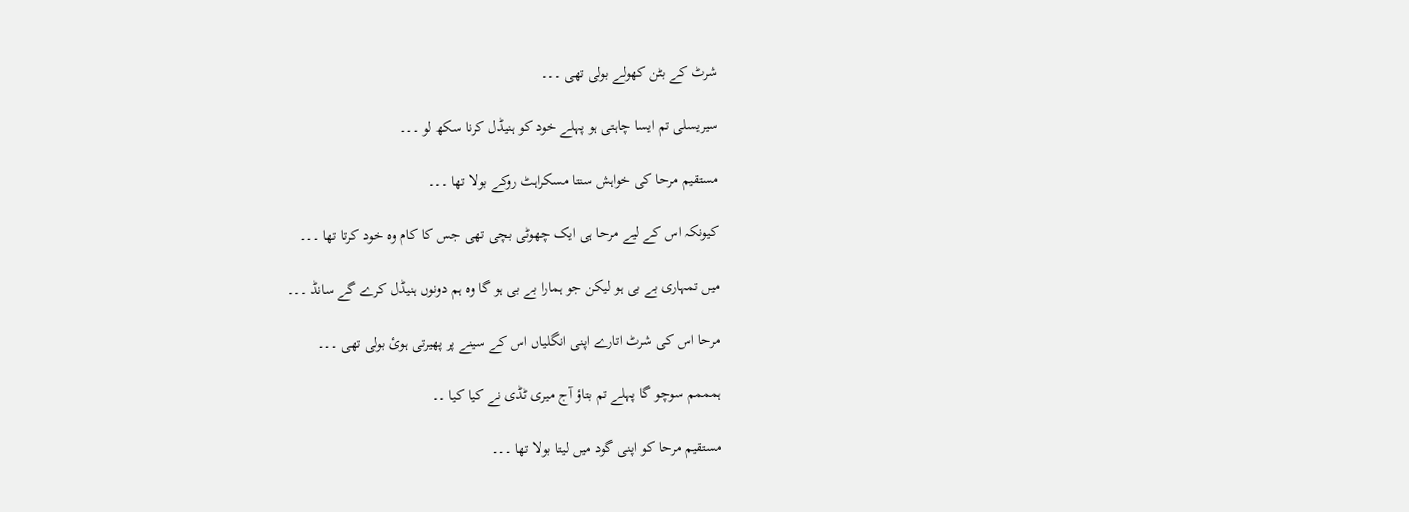شرٹ کے بٹن کھولے بولی تھی ۔۔۔

سیریسلی تم ایسا چاہتی ہو پہلے خود کو ہنیڈل کرنا سکھ لو ۔۔۔

مستقیم مرحا کی خواہش سنتا مسکراہٹ روکے بولا تھا ۔۔۔

کیونکہ اس کے لیے مرحا ہی ایک چھوٹی بچی تھی جس کا کام وہ خود کرتا تھا ۔۔۔

میں تمہاری بے بی ہو لیکن جو ہمارا بے بی ہو گا وہ ہم دونوں ہنیڈل کرے گے سانڈ ۔۔۔

مرحا اس کی شرٹ اتارے اپنی انگلیاں اس کے سینے پر پھیرتی ہوئ بولی تھی ۔۔۔

ہمممم سوچو گا پہلے تم بتاؤ آج میری ٹڈی نے کیا کیا ۔۔

مستقیم مرحا کو اپنی گود میں لیتا بولا تھا ۔۔۔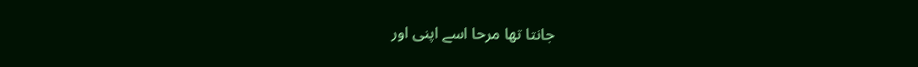جانتا تھا مرحا اسے اپنی اور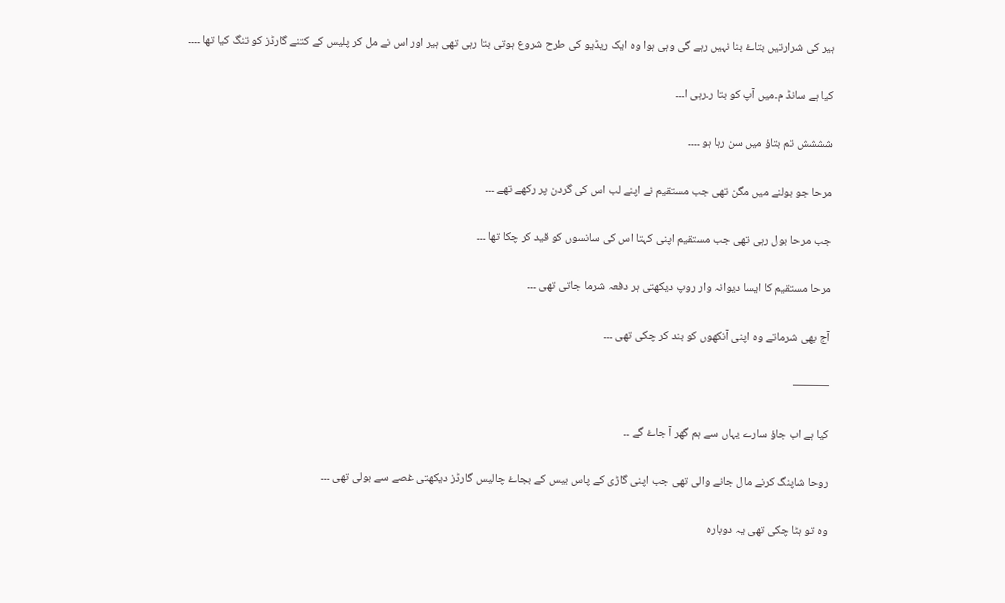ہیر کی شرارتیں بتاۓ بنا نہیں رہے گی وہی ہوا وہ ایک ریڈیو کی طرح شروع ہوتی بتا رہی تھی ہیر اور اس نے مل کر پلیس کے کتنے گارڈز کو تنگ کیا تھا ۔۔۔۔

کیا ہے سانڈ م۔میں آپ کو بتا ر۔رہی ا۔۔۔

شششش تم بتاؤ میں سن رہا ہو ۔۔۔۔

مرحا جو بولنے میں مگن تھی جب مستقیم نے اپنے لب اس کی گردن پر رکھے تھے ۔۔۔

جب مرحا بول رہی تھی جب مستقیم اپنی کہتا اس کی سانسوں کو قید کر چکا تھا ۔۔۔

مرحا مستقیم کا ایسا دیوانہ وار روپ دیکھتی ہر دفعہ شرما جاتی تھی ۔۔۔

آج بھی شرماتے وہ اپنی آنکھوں کو بند کر چکی تھی ۔۔۔

———

کیا ہے اب جاؤ سارے یہاں سے ہم گھر آ جاۓ گے ۔۔

روحا شاپنگ کرنے مال جانے والی تھی جب اپنی گاڑی کے پاس بیس کے بجاۓ چالیس گارڈز دیکھتی غصے سے بولی تھی ۔۔۔

وہ تو ہٹا چکی تھی یہ دوبارہ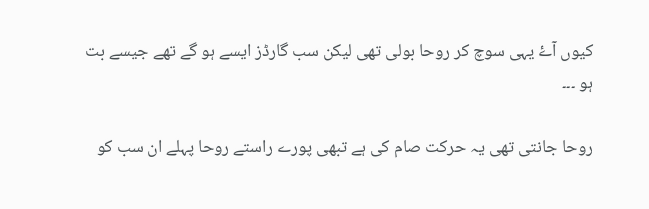کیوں آۓ یہی سوچ کر روحا بولی تھی لیکن سب گارڈز ایسے ہو گے تھے جیسے بت ہو ۔۔۔

روحا جانتی تھی یہ حرکت صام کی ہے تبھی پورے راستے روحا پہلے ان سب کو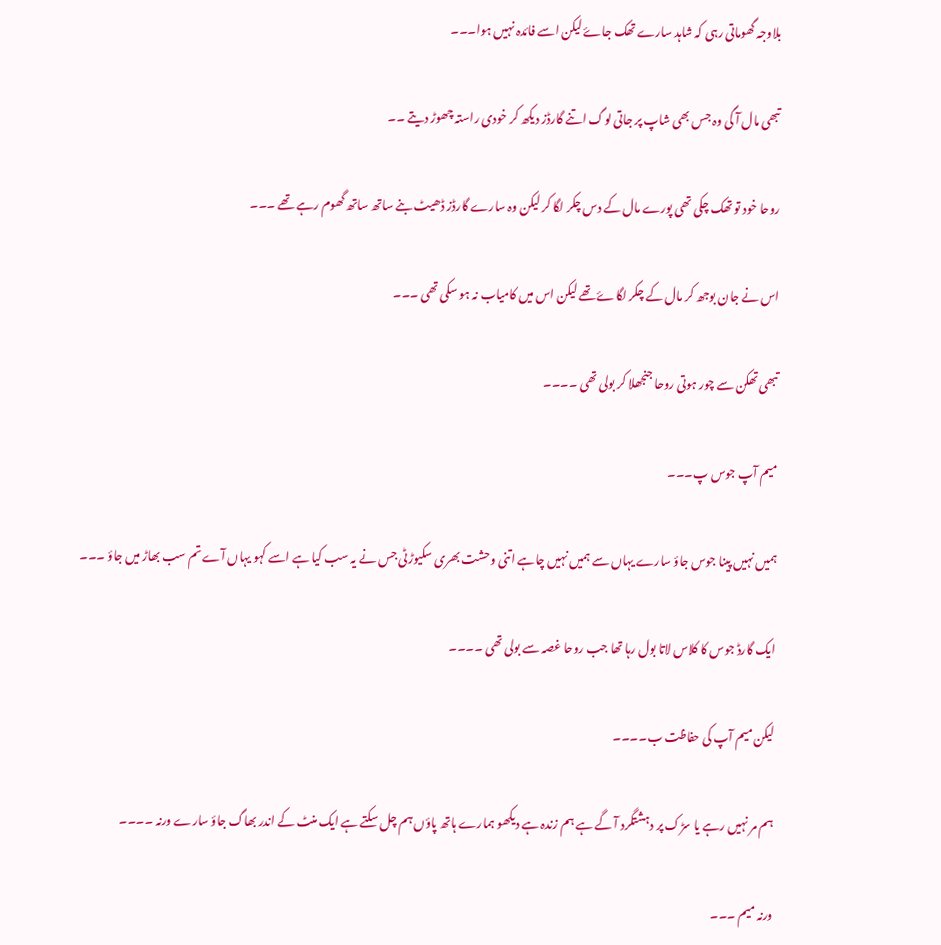بلاوجہ گھوماتی رہی کہ شاہد سارے تھک جاۓ لیکن اسے فائدہ نہیں ہوا۔۔۔

تبھی مال آ گی وہ جس بھی شاپ پر جاتی لوگ اتنے گارڈز دیکھ کر خودی راستہ چھوڑ دیتے ۔۔

روحا خود تو تھک چکی تھی پورے مال کے دس چکر لگا کر لیکن وہ سارے گارڈز ڈھیٹ بنے ساتھ ساتھ گھوم رہے تھے ۔۔۔

اس نے جان بوجھ کر مال کے چکر لگاۓ تھے لیکن اس میں کامیاب نہ ہو سکی تھی ۔۔۔

تبھی تھکن سے چور ہوتی روحا جنجھلا کر بولی تھی ۔۔۔۔

میم آپ جوس پ۔۔۔

ہمیں نہیں پینا جوس جاؤ سارے یہاں سے ہمیں نہیں چاہے اتنی وحشت بھری سکیوڑٹی جس نے یہ سب کیا ہے اسے کہو یہاں آے تم سب بھاڑ میں جاؤ ۔۔۔

ایک گارڈ جوس کا کلاس لاتا بول رہا تھا جب روحا غصہ سے بولی تھی ۔۔۔۔

لیکن میم آپ کی حفاظت ب۔۔۔۔

ہم مر نہیں رہے یا سڑک پر دہشتگرد آ گے ہے ہم زندہ ہے دیکھو ہمارے ہاتھ پاؤں ہم چل سکتے ہے ایک منٹ کے اندر بھاگ جاؤ سارے ورنہ ۔۔۔۔

ورنہ میم ۔۔۔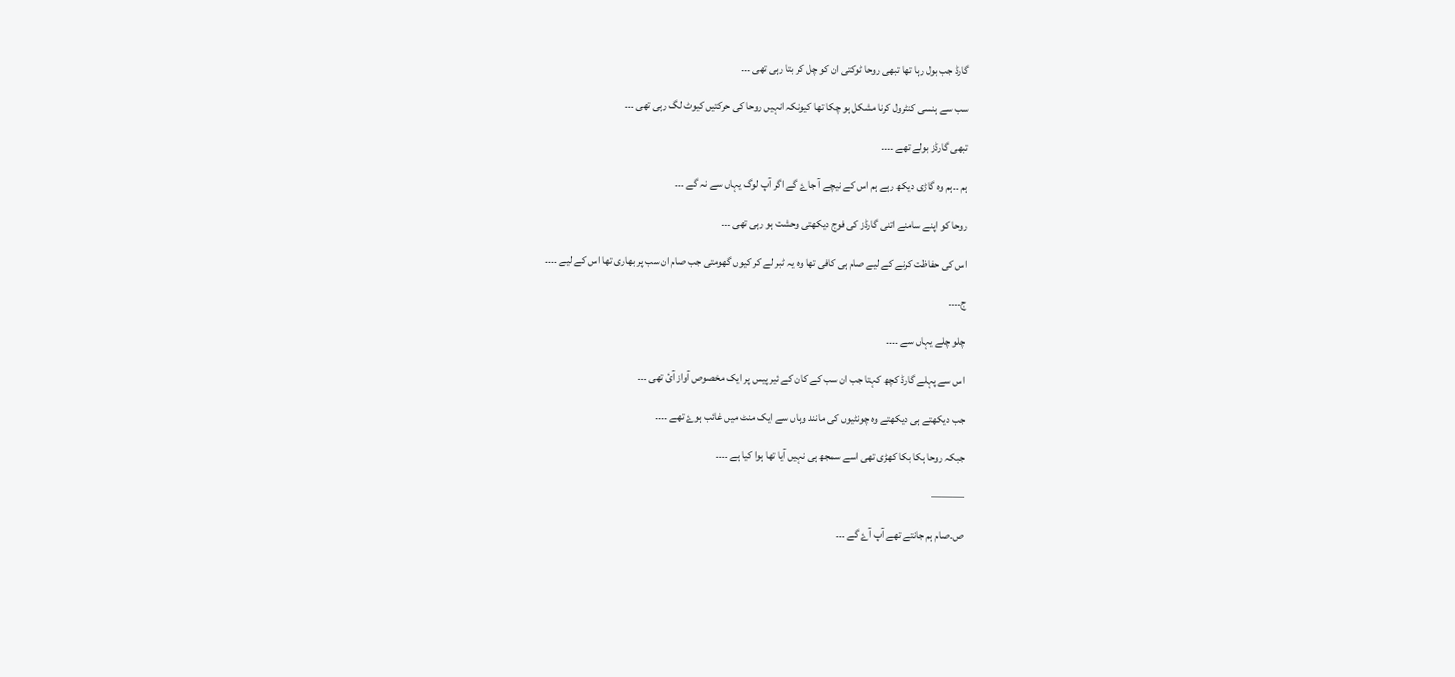گارڈ جب بول رہا تھا تبھی روحا ٹوکتی ان کو چل کر بتا رہی تھی ۔۔۔

سب سے ہنسی کنٹرول کرنا مشکل ہو چکا تھا کیونکہ انہیں روحا کی حرکتیں کیوٹ لگ رہی تھی ۔۔۔

تبھی گارڈز بولے تھے ۔۔۔۔

ہم ۔۔ہم وہ گاڑی دیکھ رہے ہم اس کے نیچے آ جاۓ گے اگر آپ لوگ یہاں سے نہ گے ۔۔۔

روحا کو اپنے سامنے اتنی گارڈز کی فوج دیکھتی وحشت ہو رہی تھی ۔۔۔

اس کی حفاظت کرنے کے لیے صام ہی کافی تھا وہ یہ ٹبر لے کر کیوں گھومتی جب صام ان سب پر بھاری تھا اس کے لیے ۔۔۔۔

ج۔۔۔۔

چلو چلے یہاں سے ۔۔۔۔

اس سے پہلے گارڈ کچھ کہتا جب ان سب کے کان کے ئیر پیس پر ایک مخصوص آواز آئ تھی ۔۔۔

جب دیکھتے ہی دیکھتے وہ چونٹیوں کی مانند وہاں سے ایک منٹ میں غائب ہوۓ تھے ۔۔۔۔

جبکہ روحا ہکا بکا کھڑی تھی اسے سمجھ ہی نہیں آیا تھا ہوا کیا ہے ۔۔۔۔

———

ص۔صام ہم جانتے تھے آپ آۓ گے ۔۔۔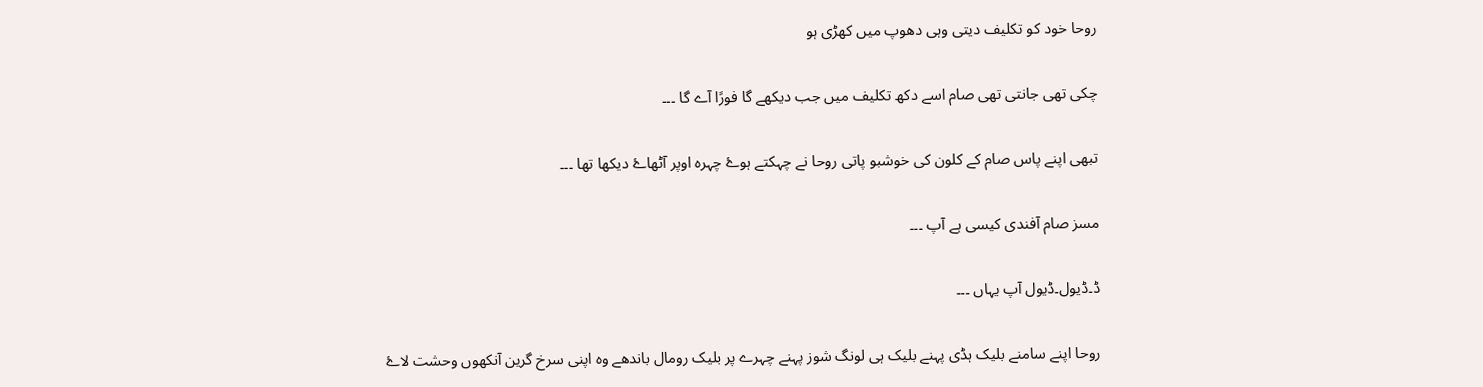روحا خود کو تکلیف دیتی وہی دھوپ میں کھڑی ہو

چکی تھی جانتی تھی صام اسے دکھ تکلیف میں جب دیکھے گا فورًا آے گا ۔۔۔

تبھی اپنے پاس صام کے کلون کی خوشبو پاتی روحا نے چہکتے ہوۓ چہرہ اوپر آٹھاۓ دیکھا تھا ۔۔۔

مسز صام آفندی کیسی ہے آپ ۔۔۔

ڈ۔ڈیول۔ڈیول آپ یہاں ۔۔۔

روحا اپنے سامنے بلیک ہڈی پہنے بلیک ہی لونگ شوز پہنے چہرے پر بلیک رومال باندھے وہ اپنی سرخ گرین آنکھوں وحشت لاۓ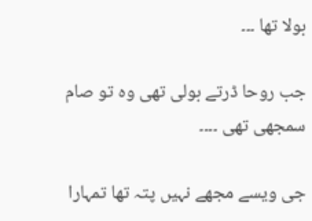بولا تھا ۔۔۔

جب روحا ڈرتے بولی تھی وہ تو صام سمجھی تھی ۔۔۔۔

جی ویسے مجھے نہیں پتہ تھا تمہارا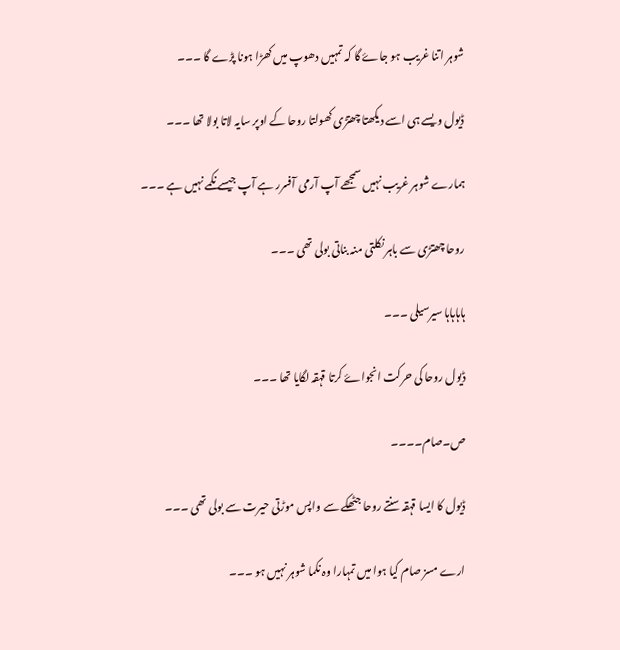شوہر اتنا غریب ہو جاۓ گا کہ تمہیں دھوپ میں کھڑا ہونا پڑے گا ۔۔۔

ڈیول ویسے ہی اسے دیکھتا چھتڑی کھولتا روحا کے اوپر سایہ لاتا بولا تھا ۔۔۔

ہمارے شوہر غریب نہیں سمجھے آپ آرمی آفسرر ہے آپ جیسے نکمے نہیں ہے ۔۔۔

روحا چھتڑی سے باہر نکلتی منہ بناتی بولی تھی ۔۔۔

ہاہاہاہا سیرسیلی ۔۔۔

ڈیول روحا کی حرکت انجواۓ کرتا قہقہ لگایا تھا ۔۔۔

ص۔صام۔۔۔۔

ڈیول کا ایسا قہقہ سنتے روحا جٹھکے سے واپس موڑتی حیرت سے بولی تھی ۔۔۔

ارے مسز صام کیا ہوا میں تمہارا وہ نکما شوہر نہیں ہو ۔۔۔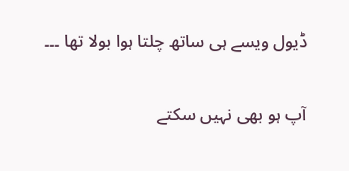ڈیول ویسے ہی ساتھ چلتا ہوا بولا تھا ۔۔۔

آپ ہو بھی نہیں سکتے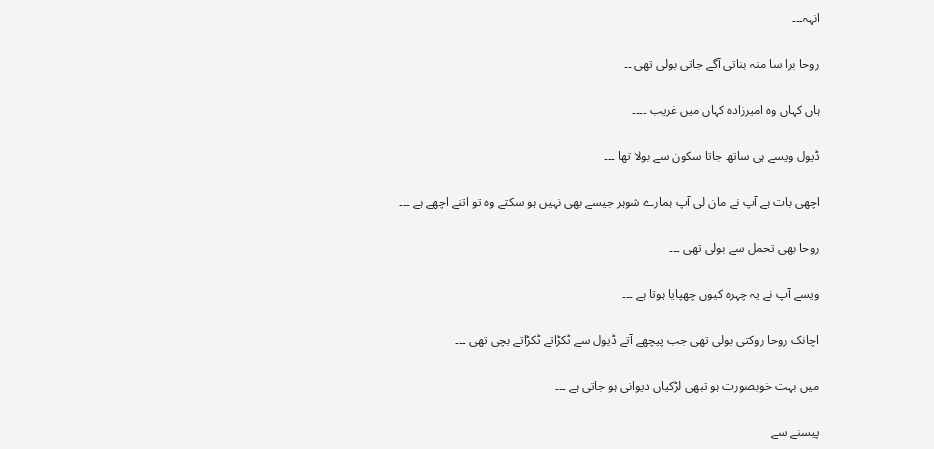انہہ۔۔۔

روحا برا سا منہ بناتی آگے جاتی بولی تھی ۔۔

ہاں کہاں وہ امیرزادہ کہاں میں غریب ۔۔۔۔

ڈیول ویسے ہی ساتھ جاتا سکون سے بولا تھا ۔۔۔

اچھی بات ہے آپ نے مان لی آپ ہمارے شوہر جیسے بھی نہیں ہو سکتے وہ تو اتنے اچھے ہے ۔۔۔

روحا بھی تحمل سے بولی تھی ۔۔۔

ویسے آپ نے یہ چہرہ کیوں چھپایا ہوتا ہے ۔۔۔

اچانک روحا روکتی بولی تھی جب پیچھے آتے ڈیول سے ٹکڑاتے ٹکڑاتے بچی تھی ۔۔۔

میں بہت خوبصورت ہو تبھی لڑکیاں دیوانی ہو جاتی ہے ۔۔۔

پیسنے سے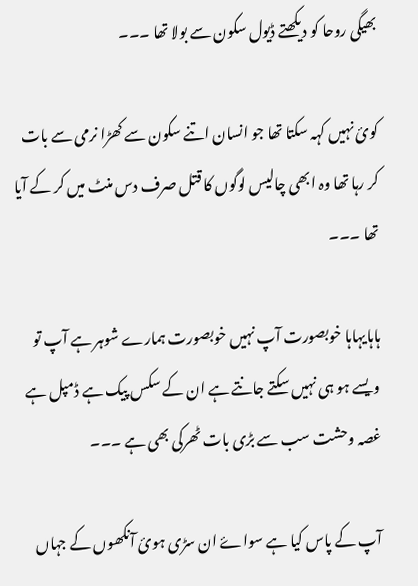بھیگی روحا کو دیکھتے ڈیول سکون سے بولا تھا ۔۔۔

کوئ نہیں کہہ سکتا تھا جو انسان اتنے سکون سے کھڑا نرمی سے بات کر رہا تھا وہ ابھی چالیس لوگوں کا قتل صرف دس منٹ میں کر کے آیا تھا ۔۔۔

ہاہایہاہا خوبصورت آپ نہیں خوبصورت ہمارے شوہر ہے آپ تو ویسے ہو ہی نہیں سکتے جانتے ہے ان کے سکس پیک ہے ڈمپل ہے غصہ وحشت سب سے بڑی بات ٹھرکی بھی ہے ۔۔۔

آپ کے پاس کیا ہے سواۓ ان سڑی ہوئ آنکھوں کے جہاں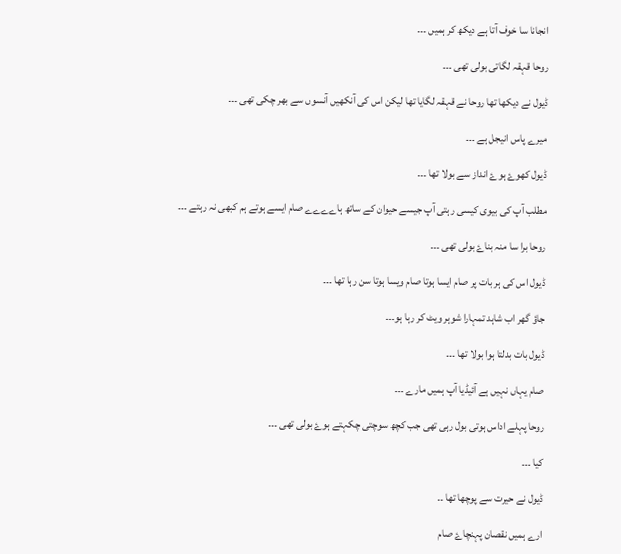انجانا سا خوف آتا ہے دیکھ کر ہمیں ۔۔۔

روحا قہقہ لگاتی بولی تھی ۔۔۔

ڈیول نے دیکھا تھا روحا نے قہقہ لگایا تھا لیکن اس کی آنکھیں آنسوں سے بھر چکی تھی ۔۔۔

میرے پاس انیجل ہے ۔۔۔

ڈیول کھوۓ ہوۓ انداز سے بولا تھا ۔۔۔

مطلب آپ کی بیوی کیسی رہتی آپ جیسے حیوان کے ساتھ ہاےےےے صام ایسے ہوتے ہم کبھی نہ رہتے ۔۔۔

روحا برا سا منہ بناۓ بولی تھی ۔۔۔

ڈیول اس کی ہر بات پر صام ایسا ہوتا صام ویسا ہوتا سن رہا تھا ۔۔۔

جاؤ گھر اب شاہد تمہارا شوہر ویٹ کر رہا ہو۔۔۔

ڈیول بات بدلتا ہوا بولا تھا ۔۔۔

صام یہاں نہیں ہے آئیڈیا آپ ہمیں مارے ۔۔۔

روحا پہلے اداس ہوتی بول رہی تھی جب کچھ سوچتی چکہتے ہوۓ بولی تھی ۔۔۔

کیا ۔۔۔

ڈیول نے حیرت سے پوچھا تھا ۔۔

ارے ہمیں نقصان پہنچاۓ صام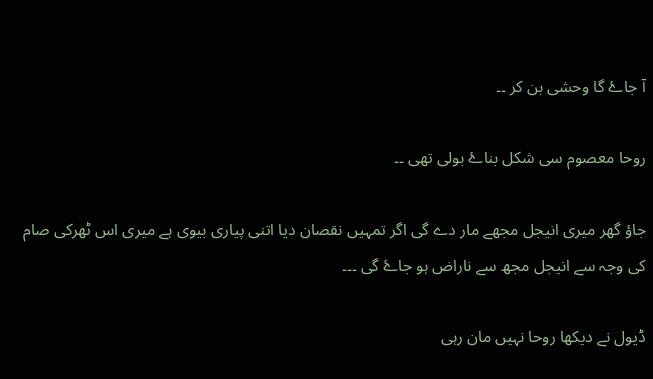آ جاۓ گا وحشی بن کر ۔۔

روحا معصوم سی شکل بناۓ بولی تھی ۔۔

جاؤ گھر میری انیجل مجھے مار دے گی اگر تمہیں نقصان دیا اتنی پیاری بیوی ہے میری اس ٹھرکی صام کی وجہ سے انیجل مجھ سے ناراض ہو جاۓ گی ۔۔۔

ڈیول نے دیکھا روحا نہیں مان رہی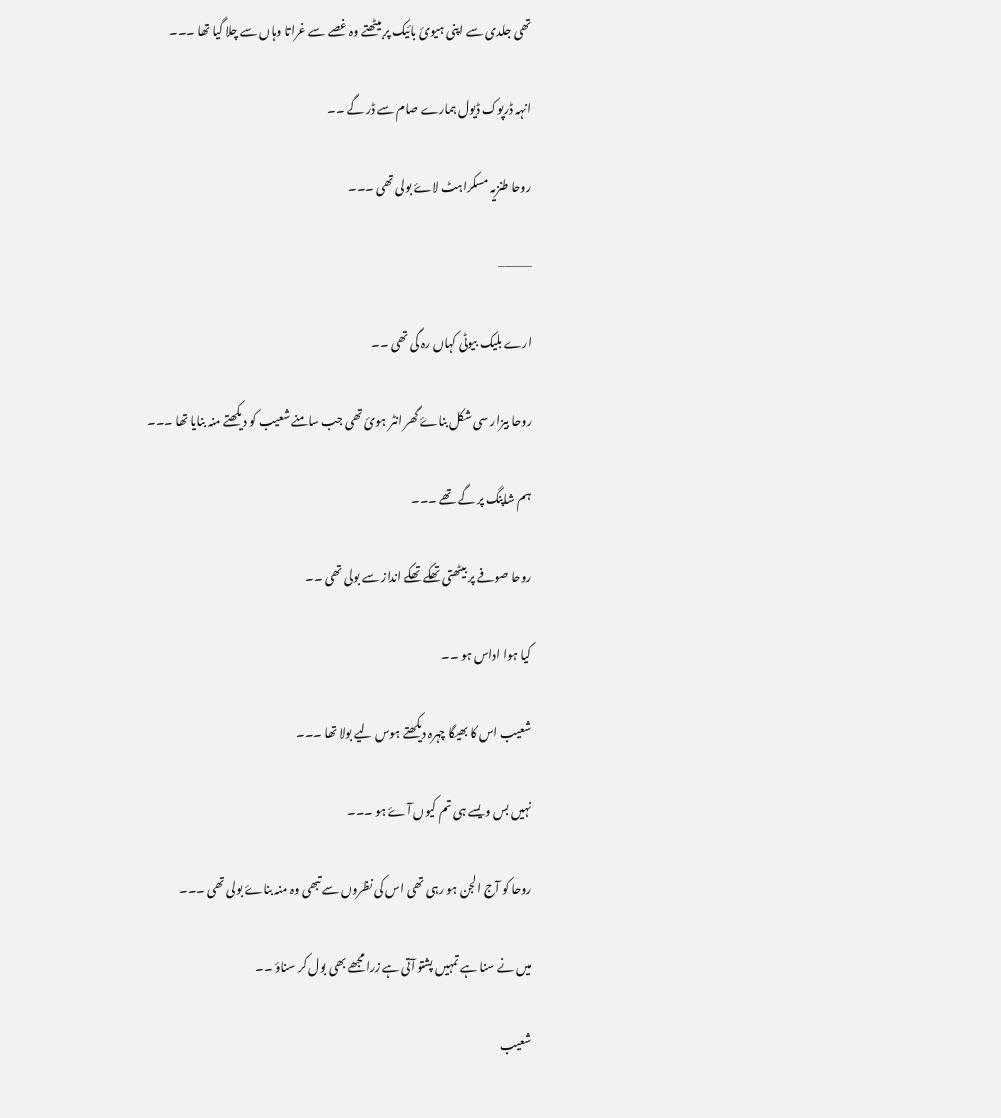تھی جلدی سے اپنی ہیوئ بائیک پر بیٹھتے وہ غصے سے غراتا وہاں سے چلا گیا تھا ۔۔۔

انہہ ڈرپوک ڈیول ہمارے صام سے ڈر گے ۔۔

روحا طنزیہ مسکراہٹ لاۓ بولی تھی ۔۔۔

———–

ارے بلیک بیوٹی کہاں رہ گی تھی ۔۔

روحا بیزار سی شکل بناۓ گھر انٹر ہوئ تھی جب سامنے شعیب کو دیکھتے منہ بنایا تھا ۔۔۔

ہم شاپنگ پر گے تھے ۔۔۔

روحا صوفے پر بیٹھتی تھکے تھکے انداز سے بولی تھی ۔۔

کیا ہوا اداس ہو ۔۔

شعیب اس کا بھیگا چہرہ دیکھتے ہوس لیے بولا تھا ۔۔۔

نہیں بس ویسے ہی تم کیوں آۓ ہو ۔۔۔

روحا کو آج الجن ہو رہی تھی اس کی نظروں سے تبھی وہ منہ بناۓ بولی تھی ۔۔۔

میں نے سنا ہے تمہیں پشتو آتی ہے زرا مجھے بھی بول کر سناؤ ۔۔

شعیب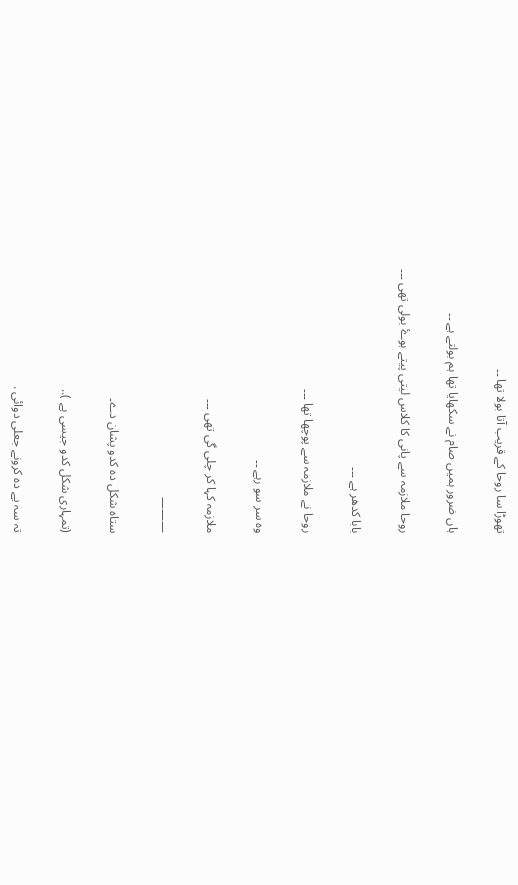تھوڑا سا روحا کے قریب آتا بولا تھا ۔۔

ہاں ضرور ہمیں صام نے سکھایا تھا ہم بولتے ہے ۔۔

روحا ملازمہ سے پانی کا کلاس لیتی پیتے ہوۓ بولی تھی ۔۔۔

بابا کدھر ہے ۔۔۔

روحا نے ملازمہ سے پوچھا تھا ۔۔۔

وہ سر سو رہے ۔۔

ملازمہ کہا کر چلی گی تھی ۔۔۔

———

ستاہ شکل دہ کدو پشان دے۔

(تمہاری شکل کدو جیسی ہے )..

تہ سہ یے دہ کرونے جعلی دوائی .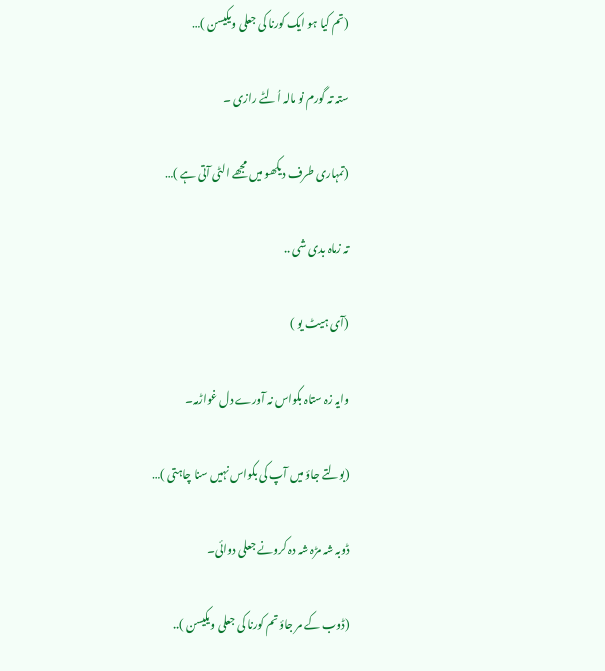(تم کیا ہو ایک کورنا کی جعلی ویکیسن )…

ستہ تہ گورم نو مالہ اُلٹے رازی ۔

(تمہاری طرف دیکھو میں مجھے الٹی آتی ہے )…

تہ زماہ بدی شی ..

(آی ہیٹ یو )

وایہ زہ ستاہ بکواس نہ آورے دل غواڑمہ۔

(بولتے جاؤ میں آپ کی بکواس نہیں سنا چاہتی )…

ڈوبہ شہ مڑہ شہ دہ کرونے جعلی دوائی۔

(ڈوب کے مر جاؤ تم کورنا کی جعلی ویکیسن )..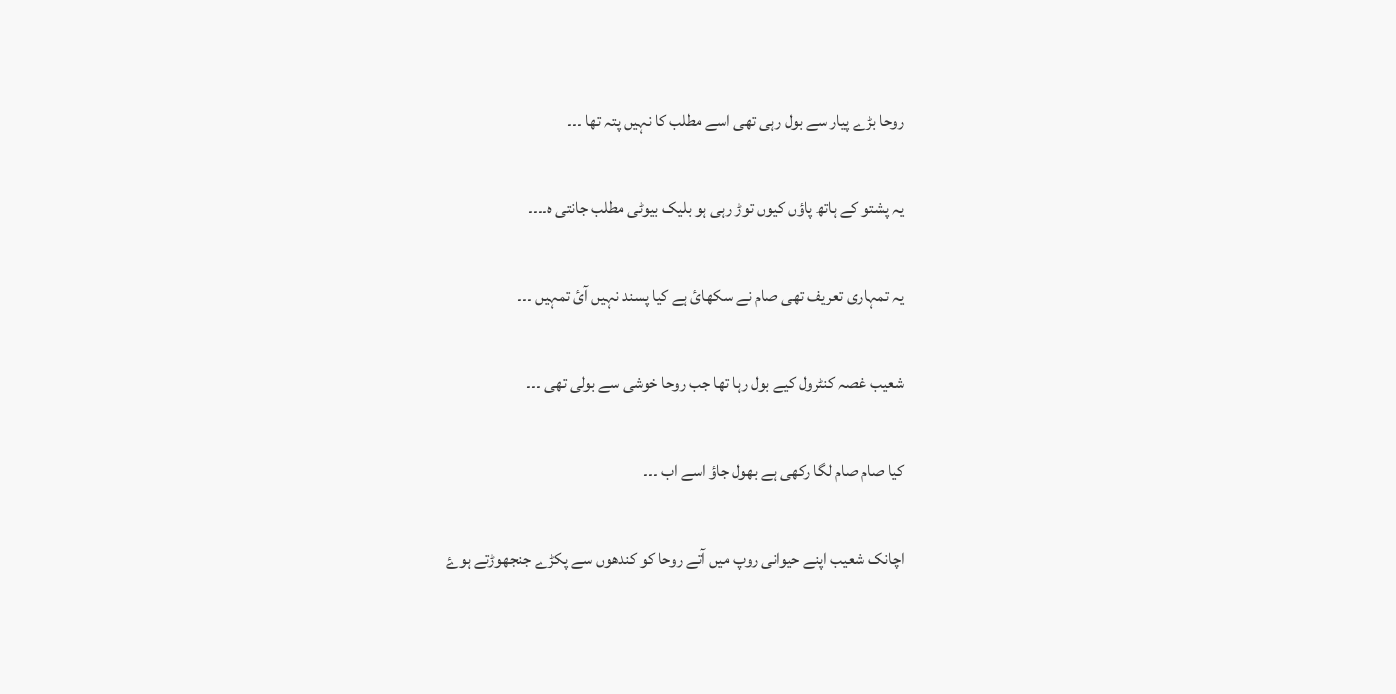روحا بڑے پیار سے بول رہی تھی اسے مطلب کا نہیں پتہ تھا ۔۔۔

یہ پشتو کے ہاتھ پاؤں کیوں توڑ رہی ہو بلیک بیوٹی مطلب جانتی ہ۔۔۔۔

یہ تمہاری تعریف تھی صام نے سکھائ ہے کیا پسند نہیں آئ تمہیں ۔۔۔

شعیب غصہ کنٹرول کیے بول رہا تھا جب روحا خوشی سے بولی تھی ۔۔۔

کیا صام صام لگا رکھی ہے بھول جاؤ اسے اب ۔۔۔

اچانک شعیب اپنے حیوانی روپ میں آتے روحا کو کندھوں سے پکڑے جنجھوڑتے ہوۓ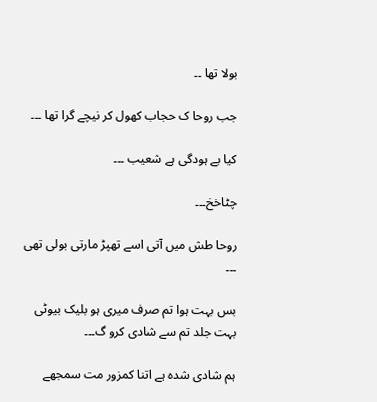بولا تھا ۔۔

جب روحا ک حجاب کھول کر نیچے گرا تھا ۔۔۔

کیا بے ہودگی ہے شعیب ۔۔۔

چٹاخخ۔۔۔

روحا طش میں آتی اسے تھپڑ مارتی بولی تھی ۔۔۔

بس بہت ہوا تم صرف میری ہو بلیک بیوٹی بہت جلد تم سے شادی کرو گ۔۔۔

ہم شادی شدہ ہے اتنا کمزور مت سمجھے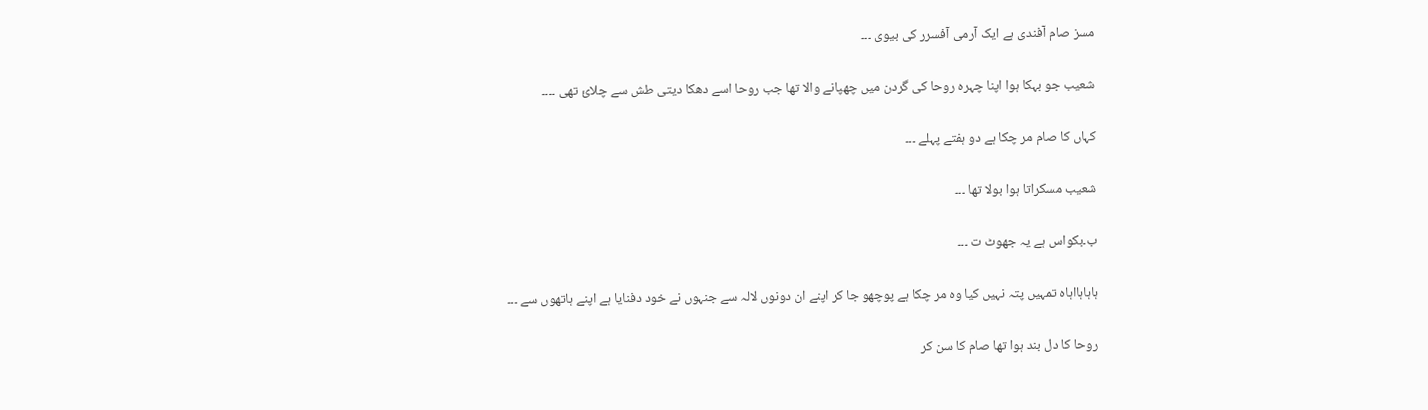مسز صام آفندی ہے ایک آرمی آفسرر کی بیوی ۔۔۔

شعیب جو بہکا ہوا اپنا چہرہ روحا کی گردن میں چھپانے والا تھا جب روحا اسے دھکا دیتی طش سے چلائ تھی ۔۔۔۔

کہاں کا صام مر چکا ہے دو ہفتے پہلے ۔۔۔

شعیب مسکراتا ہوا بولا تھا ۔۔۔

ب۔بکواس ہے یہ جھوٹ ت ۔۔۔

ہاہاہااہاہ تمہیں پتہ نہیں کیا وہ مر چکا ہے پوچھو جا کر اپنے ان دونوں لالہ سے جنہوں نے خود دفنایا ہے اپنے ہاتھوں سے ۔۔۔

روحا کا دل بند ہوا تھا صام کا سن کر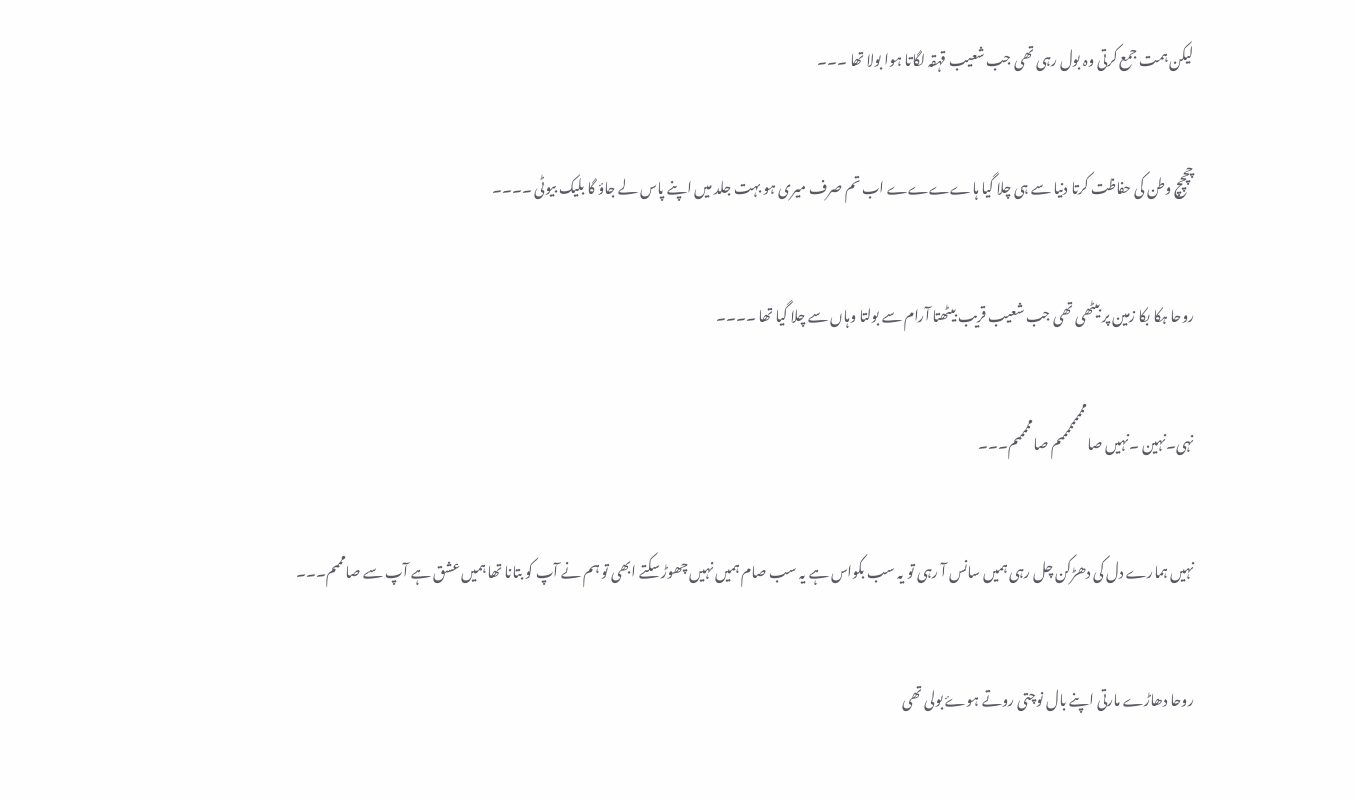لیکن ہمت جمع کرتی وہ بول رہی تھی جب شعیب قہقہ لگاتا ہوا بولا تھا ۔۔۔

چچچچ وطن کی حفاظت کرتا دنیا سے ہی چلا گیا ہاےےےے اب تم صرف میری ہو بہت جلد میں اپنے پاس لے جاؤ گا بلیک بیوٹی ۔۔۔۔

روحا ہکا بکا زمین پر بیٹھی تھی جب شعیب قریب بیٹھتا آرام سے بولتا وہاں سے چلا گیا تھا ۔۔۔۔

نہی۔نہین ۔نہیں صامممممممممم صامممممم۔۔۔

نہیں ہمارے دل کی دھڑکن چل رہی ہمیں سانس آ رہی تو یہ سب بکواس ہے یہ سب صام ہمیں نہیں چھوڑ سکتے ابھی تو ہم نے آپ کو بتانا تھا ہمیں عشق ہے آپ سے صامممم۔۔۔

روحا دھاڑے مارتی اپنے بال نوچتی روتے ہوۓ بولی تھی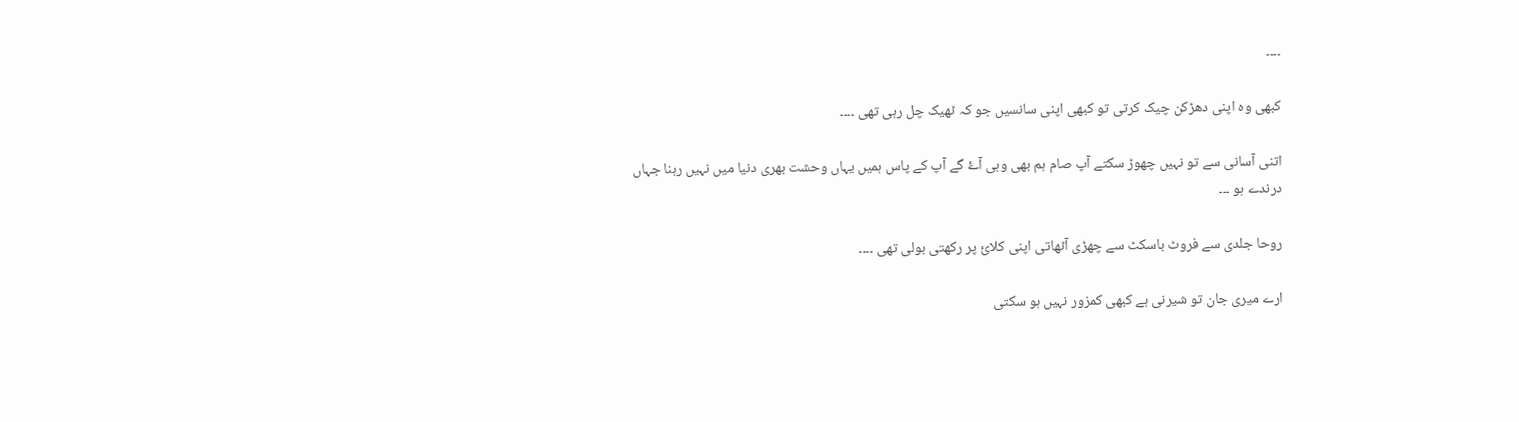۔۔۔۔

کبھی وہ اپنی دھڑکن چیک کرتی تو کبھی اپنی سانسیں جو کہ ٹھیک چل رہی تھی ۔۔۔۔

اتنی آسانی سے تو نہیں چھوڑ سکتے آپ صام ہم بھی وہی آۓ گے آپ کے پاس ہمیں یہاں وحشت بھری دنیا میں نہیں رہنا جہاں درندے ہو ۔۔۔

روحا جلدی سے فروٹ باسکٹ سے چھڑی آٹھاتی اپنی کلائ پر رکھتی بولی تھی ۔۔۔۔

ارے میری جان تو شیرنی ہے کبھی کمزور نہیں ہو سکتی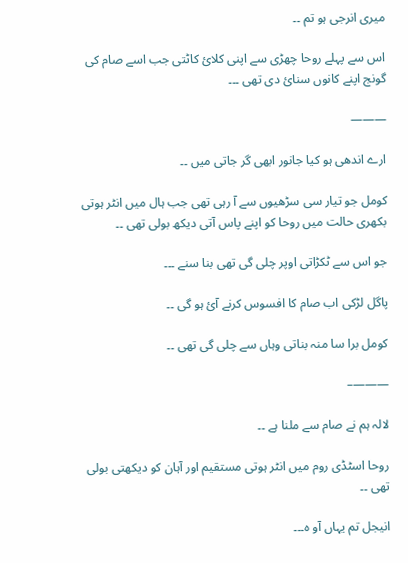میری انرجی ہو تم ۔۔

اس سے پہلے روحا چھڑی سے اپنی کلائ کاٹتی جب اسے صام کی گونج اپنے کانوں سنائ دی تھی ۔۔۔

———

ارے اندھی ہو کیا جانور ابھی گر جاتی میں ۔۔

کومل جو تیار سی سڑھیوں سے آ رہی تھی جب ہال میں انٹر ہوتی بکھری حالت میں روحا کو اپنے پاس آتی دیکھ بولی تھی ۔۔

جو اس سے ٹکڑاتی اوپر چلی گی تھی بنا سنے ۔۔۔

پاگل لڑکی اب صام کا افسوس کرنے آئ ہو گی ۔۔

کومل برا سا منہ بناتی وہاں سے چلی گی تھی ۔۔

———–

لالہ ہم نے صام سے ملنا ہے ۔۔

روحا اسٹڈی روم میں انٹر ہوتی مستقیم اور آہان کو دیکھتی بولی تھی ۔۔

انیجل تم یہاں آو ہ۔۔۔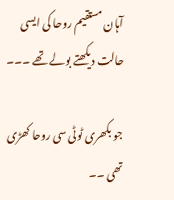آہان مستقیم روحا کی ایسی حالت دیکھتے بولے تھے ۔۔۔

جو بکھری ٹوٹی سی روحا کھڑی تھی ۔۔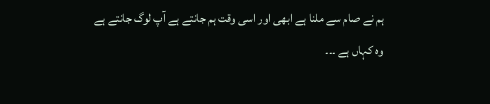ہم نے صام سے ملنا ہے ابھی اور اسی وقت ہم جانتے ہے آپ لوگ جانتے ہے وہ کہاں ہے ۔۔۔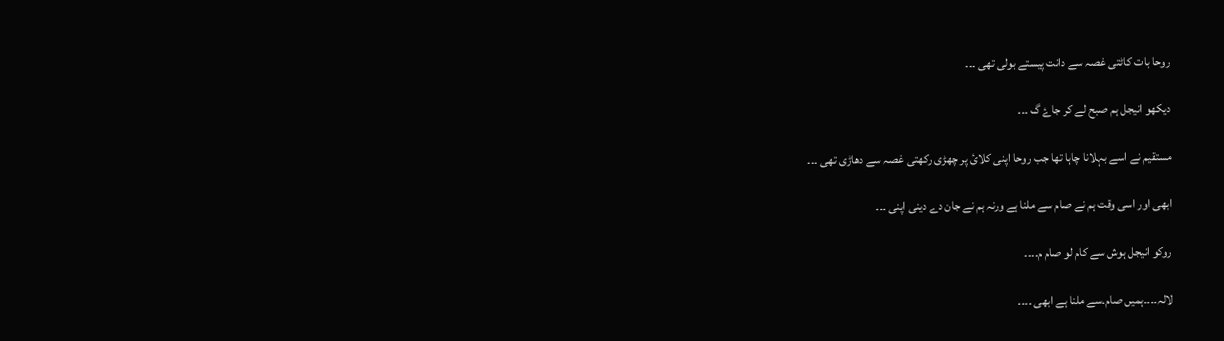روحا بات کاٹتی غصہ سے دانت پیستے بولی تھی ۔۔۔

دیکھو انیجل ہم صبح لے کر جاۓ گ ۔۔۔

مستقیم نے اسے بہلانا چاہا تھا جب روحا اپنی کلائ پر چھڑی رکھتی غصہ سے دھاڑی تھی ۔۔۔

ابھی اور اسی وقت ہم نے صام سے ملنا ہے ورنہ ہم نے جان دے دینی اپنی ۔۔۔

روکو انیجل ہوش سے کام لو صام م۔۔۔۔

لالہ۔۔۔۔ہمیں صام۔سے ملنا ہے ابھی ۔۔۔۔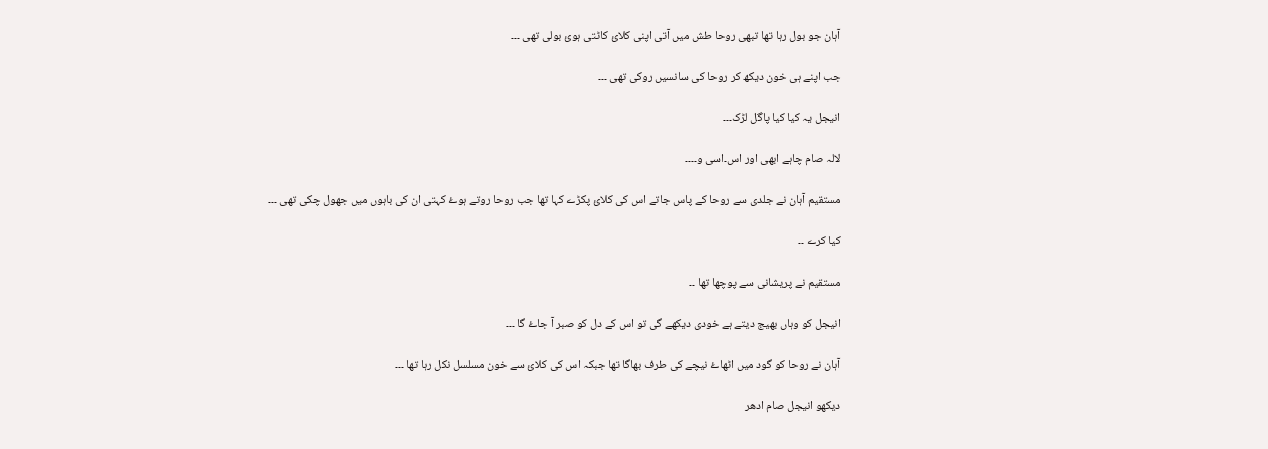آہان جو بول رہا تھا تبھی روحا طش میں آتی اپنی کلائ کاٹتی ہوئ بولی تھی ۔۔۔

جب اپنے ہی خون دیکھ کر روحا کی سانسیں روکی تھی ۔۔۔

انیجل یہ کیا کیا پاگل لڑک۔۔۔

لالہ صام چاہے ابھی اور اس۔اسی و۔۔۔۔

مستقیم آہان نے جلدی سے روحا کے پاس جاتے اس کی کلائ پکڑے کہا تھا جب روحا روتے ہوۓ کہتی ان کی باہوں میں جھول چکی تھی ۔۔۔

کیا کرے ۔۔

مستقیم نے پریشانی سے پوچھا تھا ۔۔

انیجل کو وہاں بھیج دیتے ہے خودی دیکھے گی تو اس کے دل کو صبر آ جاۓ گا ۔۔۔

آہان نے روحا کو گود میں اٹھاۓ نیچے کی طرف بھاگا تھا جبکہ اس کی کلائ سے خون مسلسل نکل رہا تھا ۔۔۔

دیکھو انیجل صام ادھر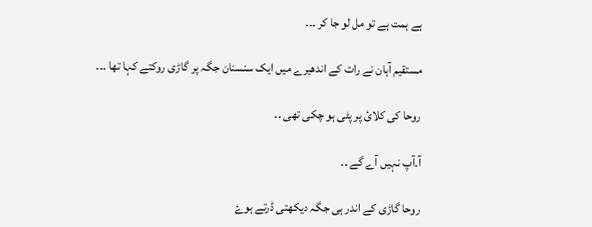ہے ہمت ہے تو مل لو جا کر ۔۔۔

مستقیم آہان نے رات کے اندھیرے میں ایک سنسنان جگہ پر گاڑی روکتے کہا تھا ۔۔۔

روحا کی کلائ پر پٹی ہو چکی تھی ۔۔

آ۔آپ نہیں آے گے ۔۔

روحا گاڑی کے اندر ہی جگہ دیکھتی ڈرتے ہوۓ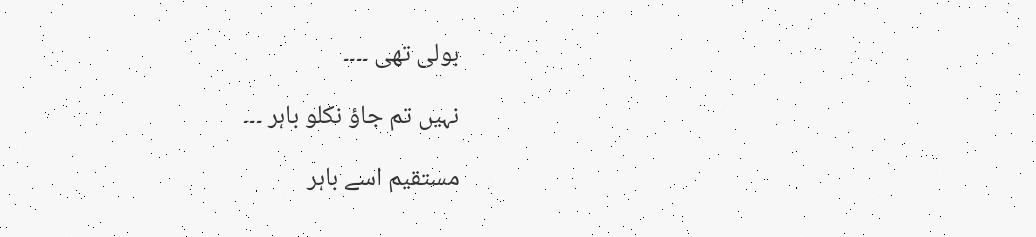بولی تھی ۔۔۔۔

نہیں تم جاؤ نکلو باہر ۔۔۔

مستقیم اسے باہر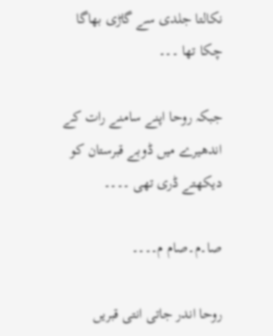نکالتا جلدی سے گاڑی بھاگا چکا تھا ۔۔۔

جبکہ روحا اپنے سامنے رات کے اندھیرے میں ڈوبے قبرستان کو دیکھتے ڈری تھی ۔۔۔۔

صا۔م۔صام م۔۔۔۔

روحا اندر جاتی انتی قبریں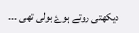دیکھتی روتے ہوۓ بولی تھی ۔۔۔